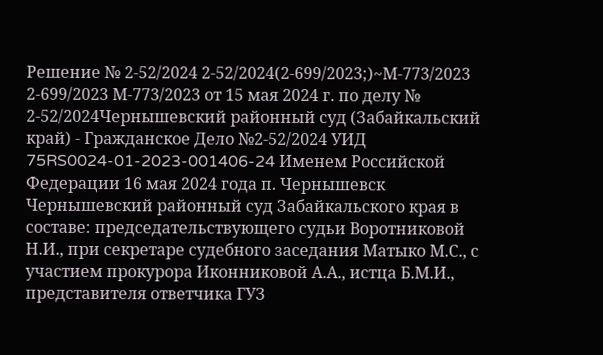Решение № 2-52/2024 2-52/2024(2-699/2023;)~М-773/2023 2-699/2023 М-773/2023 от 15 мая 2024 г. по делу № 2-52/2024Чернышевский районный суд (Забайкальский край) - Гражданское Дело №2-52/2024 УИД 75RS0024-01-2023-001406-24 Именем Российской Федерации 16 мая 2024 года п. Чернышевск Чернышевский районный суд Забайкальского края в составе: председательствующего судьи Воротниковой Н.И., при секретаре судебного заседания Матыко М.С., с участием прокурора Иконниковой А.А., истца Б.М.И., представителя ответчика ГУЗ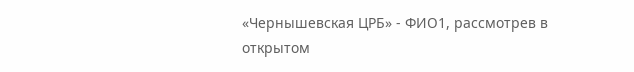«Чернышевская ЦРБ» - ФИО1, рассмотрев в открытом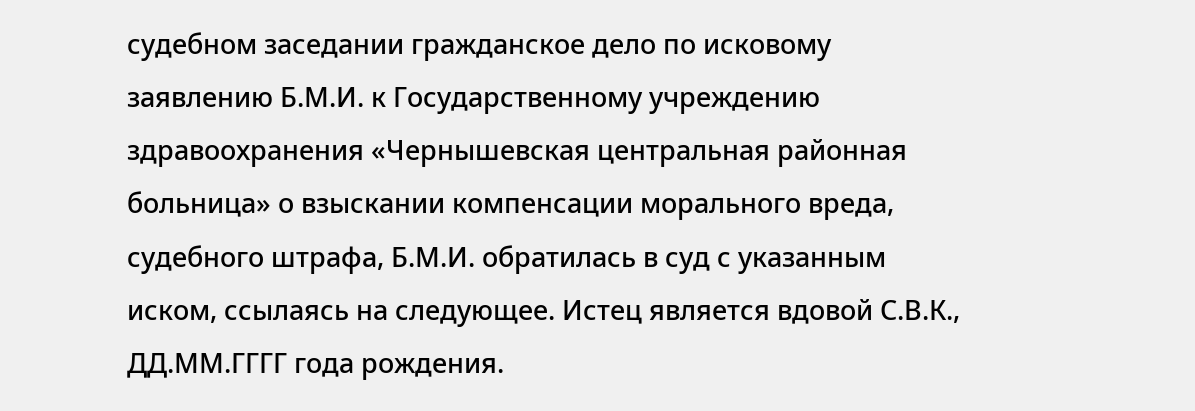судебном заседании гражданское дело по исковому заявлению Б.М.И. к Государственному учреждению здравоохранения «Чернышевская центральная районная больница» о взыскании компенсации морального вреда, судебного штрафа, Б.М.И. обратилась в суд с указанным иском, ссылаясь на следующее. Истец является вдовой С.В.К., ДД.ММ.ГГГГ года рождения.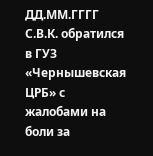ДД.ММ.ГГГГ С.В.К. обратился в ГУЗ «Чернышевская ЦРБ» с жалобами на боли за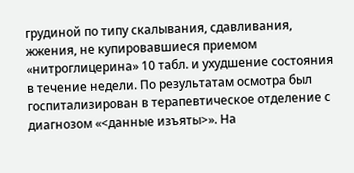грудиной по типу скалывания, сдавливания, жжения, не купировавшиеся приемом «нитроглицерина» 10 табл. и ухудшение состояния в течение недели. По результатам осмотра был госпитализирован в терапевтическое отделение с диагнозом «<данные изъяты>». На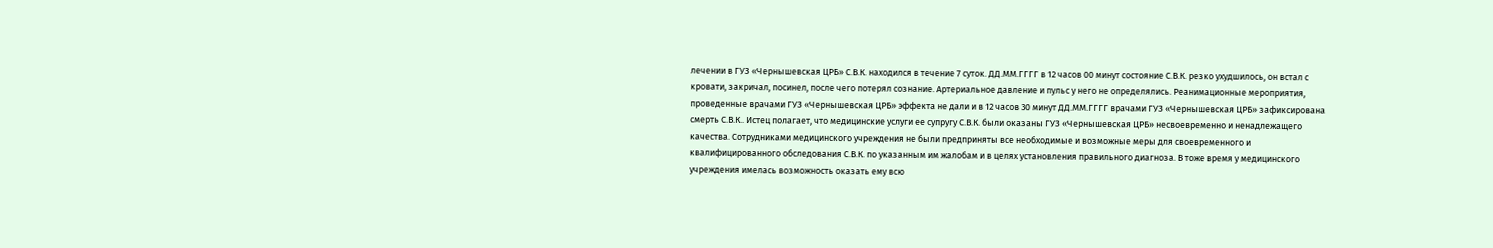лечении в ГУЗ «Чернышевская ЦРБ» С.В.К. находился в течение 7 суток. ДД.ММ.ГГГГ в 12 часов 00 минут состояние С.В.К. резко ухудшилось, он встал с кровати, закричал, посинел, после чего потерял сознание. Артериальное давление и пульс у него не определялись. Реанимационные мероприятия, проведенные врачами ГУЗ «Чернышевская ЦРБ» эффекта не дали и в 12 часов 30 минут ДД.ММ.ГГГГ врачами ГУЗ «Чернышевская ЦРБ» зафиксирована смерть С.В.К.. Истец полагает, что медицинские услуги ее супругу С.В.К. были оказаны ГУЗ «Чернышевская ЦРБ» несвоевременно и ненадлежащего качества. Сотрудниками медицинского учреждения не были предприняты все необходимые и возможные меры для своевременного и квалифицированного обследования С.В.К. по указанным им жалобам и в целях установления правильного диагноза. В тоже время у медицинского учреждения имелась возможность оказать ему всю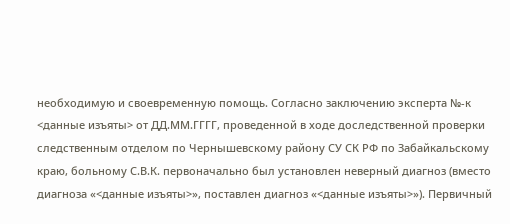необходимую и своевременную помощь. Согласно заключению эксперта №-к <данные изъяты> от ДД.ММ.ГГГГ, проведенной в ходе доследственной проверки следственным отделом по Чернышевскому району СУ СК РФ по Забайкальскому краю, больному С.В.К. первоначально был установлен неверный диагноз (вместо диагноза «<данные изъяты>», поставлен диагноз «<данные изъяты>»). Первичный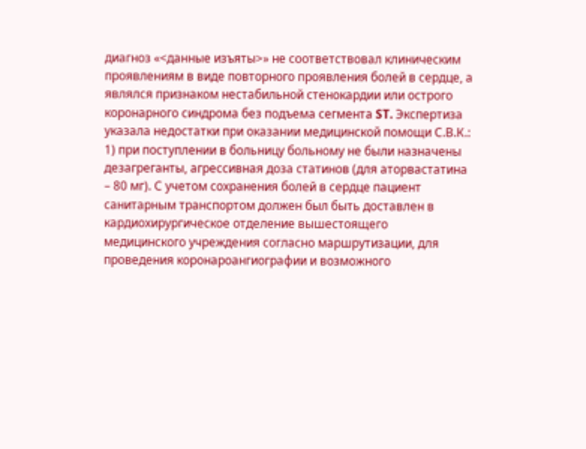диагноз «<данные изъяты>» не соответствовал клиническим проявлениям в виде повторного проявления болей в сердце, а являлся признаком нестабильной стенокардии или острого коронарного синдрома без подъема сегмента ST. Экспертиза указала недостатки при оказании медицинской помощи С.В.К.: 1) при поступлении в больницу больному не были назначены дезагреганты, агрессивная доза статинов (для аторвастатина – 80 мг). С учетом сохранения болей в сердце пациент санитарным транспортом должен был быть доставлен в кардиохирургическое отделение вышестоящего медицинского учреждения согласно маршрутизации, для проведения коронароангиографии и возможного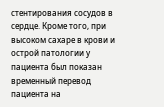стентирования сосудов в сердце. Кроме того, при высоком сахаре в крови и острой патологии у пациента был показан временный перевод пациента на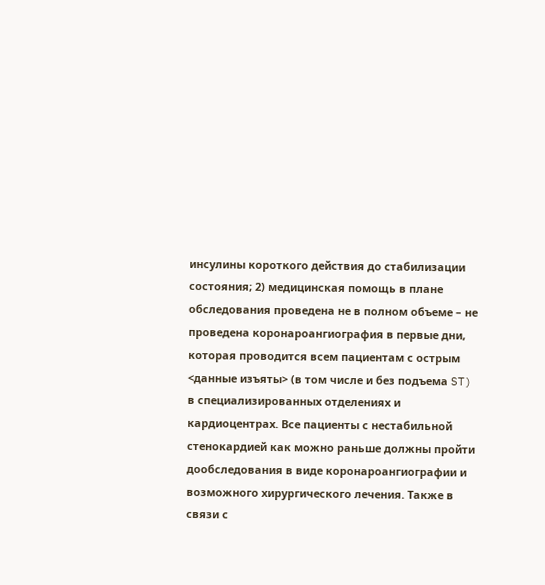инсулины короткого действия до стабилизации состояния; 2) медицинская помощь в плане обследования проведена не в полном объеме – не проведена коронароангиография в первые дни, которая проводится всем пациентам с острым <данные изъяты> (в том числе и без подъема ST) в специализированных отделениях и кардиоцентрах. Все пациенты с нестабильной стенокардией как можно раньше должны пройти дообследования в виде коронароангиографии и возможного хирургического лечения. Также в связи с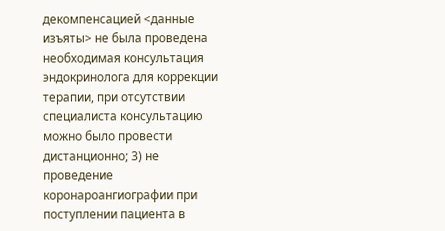декомпенсацией <данные изъяты> не была проведена необходимая консультация эндокринолога для коррекции терапии, при отсутствии специалиста консультацию можно было провести дистанционно; 3) не проведение коронароангиографии при поступлении пациента в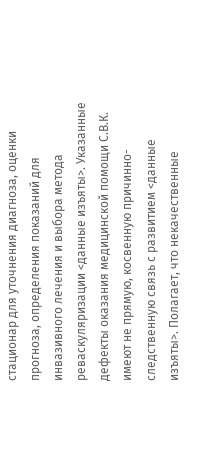стационар для уточнения диагноза, оценки прогноза, определения показаний для инвазивного лечения и выбора метода реваскуляризации <данные изъяты>. Указанные дефекты оказания медицинской помощи С.В.К. имеют не прямую, косвенную причинно-следственную связь с развитием <данные изъяты>. Полагает, что некачественные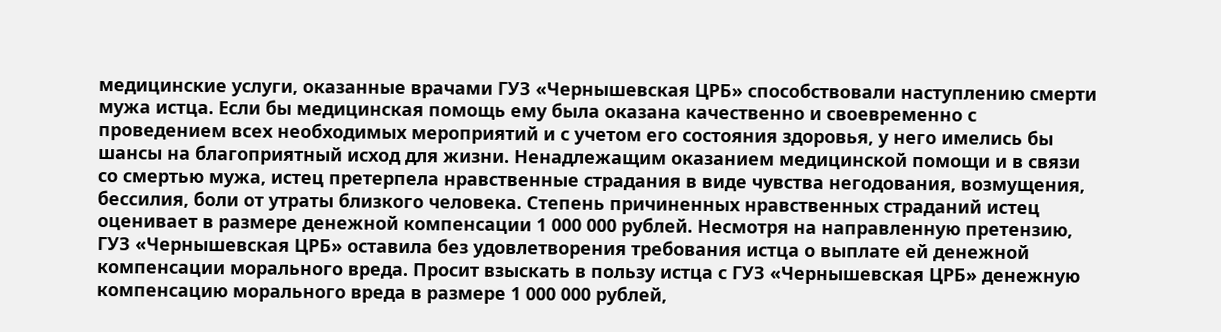медицинские услуги, оказанные врачами ГУЗ «Чернышевская ЦРБ» способствовали наступлению смерти мужа истца. Если бы медицинская помощь ему была оказана качественно и своевременно с проведением всех необходимых мероприятий и с учетом его состояния здоровья, у него имелись бы шансы на благоприятный исход для жизни. Ненадлежащим оказанием медицинской помощи и в связи со смертью мужа, истец претерпела нравственные страдания в виде чувства негодования, возмущения, бессилия, боли от утраты близкого человека. Степень причиненных нравственных страданий истец оценивает в размере денежной компенсации 1 000 000 рублей. Несмотря на направленную претензию, ГУЗ «Чернышевская ЦРБ» оставила без удовлетворения требования истца о выплате ей денежной компенсации морального вреда. Просит взыскать в пользу истца с ГУЗ «Чернышевская ЦРБ» денежную компенсацию морального вреда в размере 1 000 000 рублей,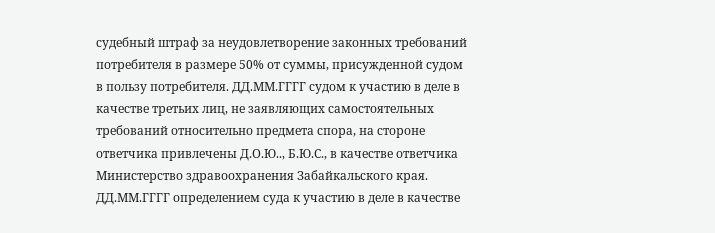судебный штраф за неудовлетворение законных требований потребителя в размере 50% от суммы, присужденной судом в пользу потребителя. ДД.ММ.ГГГГ судом к участию в деле в качестве третьих лиц, не заявляющих самостоятельных требований относительно предмета спора, на стороне ответчика привлечены Д.О.Ю.., Б.Ю.С., в качестве ответчика Министерство здравоохранения Забайкальского края. ДД.ММ.ГГГГ определением суда к участию в деле в качестве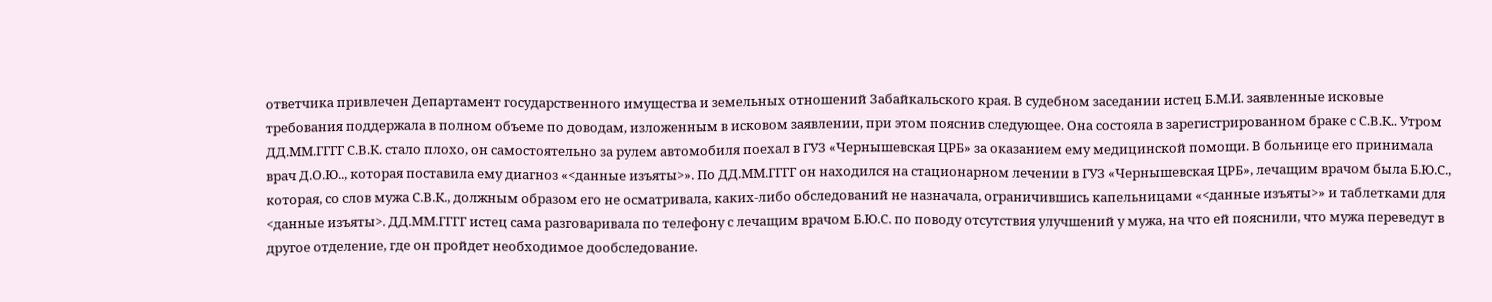ответчика привлечен Департамент государственного имущества и земельных отношений Забайкальского края. В судебном заседании истец Б.М.И. заявленные исковые требования поддержала в полном объеме по доводам, изложенным в исковом заявлении, при этом пояснив следующее. Она состояла в зарегистрированном браке с С.В.К.. Утром ДД.ММ.ГГГГ С.В.К. стало плохо, он самостоятельно за рулем автомобиля поехал в ГУЗ «Чернышевская ЦРБ» за оказанием ему медицинской помощи. В больнице его принимала врач Д.О.Ю.., которая поставила ему диагноз «<данные изъяты>». По ДД.ММ.ГГГГ он находился на стационарном лечении в ГУЗ «Чернышевская ЦРБ», лечащим врачом была Б.Ю.С., которая, со слов мужа С.В.К., должным образом его не осматривала, каких-либо обследований не назначала, ограничившись капельницами «<данные изъяты>» и таблетками для <данные изъяты>. ДД.ММ.ГГГГ истец сама разговаривала по телефону с лечащим врачом Б.Ю.С. по поводу отсутствия улучшений у мужа, на что ей пояснили, что мужа переведут в другое отделение, где он пройдет необходимое дообследование.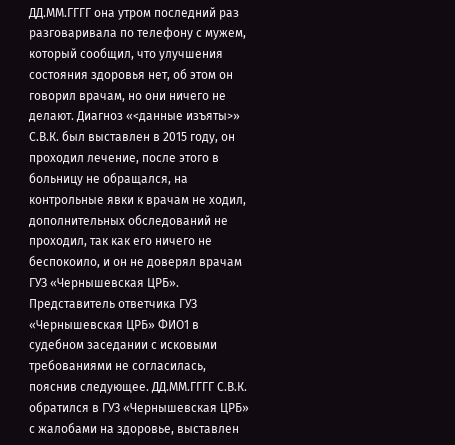ДД.ММ.ГГГГ она утром последний раз разговаривала по телефону с мужем, который сообщил, что улучшения состояния здоровья нет, об этом он говорил врачам, но они ничего не делают. Диагноз «<данные изъяты>» С.В.К. был выставлен в 2015 году, он проходил лечение, после этого в больницу не обращался, на контрольные явки к врачам не ходил, дополнительных обследований не проходил, так как его ничего не беспокоило, и он не доверял врачам ГУЗ «Чернышевская ЦРБ». Представитель ответчика ГУЗ «Чернышевская ЦРБ» ФИО1 в судебном заседании с исковыми требованиями не согласилась, пояснив следующее. ДД.ММ.ГГГГ С.В.К. обратился в ГУЗ «Чернышевская ЦРБ» с жалобами на здоровье, выставлен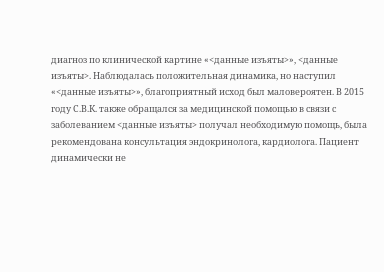диагноз по клинической картине «<данные изъяты>», <данные изъяты>. Наблюдалась положительная динамика, но наступил «<данные изъяты>», благоприятный исход был маловероятен. В 2015 году С.В.К. также обращался за медицинской помощью в связи с заболеванием <данные изъяты> получал необходимую помощь, была рекомендована консультация эндокринолога, кардиолога. Пациент динамически не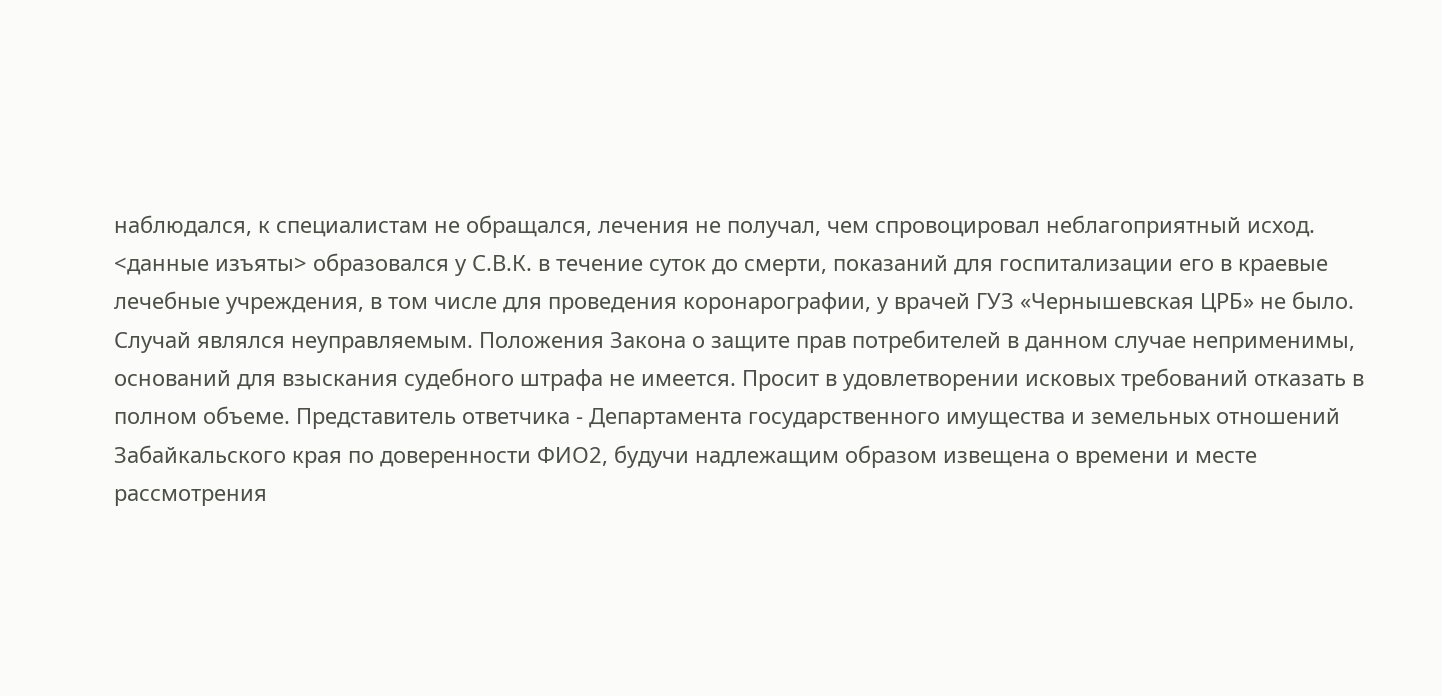наблюдался, к специалистам не обращался, лечения не получал, чем спровоцировал неблагоприятный исход. <данные изъяты> образовался у С.В.К. в течение суток до смерти, показаний для госпитализации его в краевые лечебные учреждения, в том числе для проведения коронарографии, у врачей ГУЗ «Чернышевская ЦРБ» не было. Случай являлся неуправляемым. Положения Закона о защите прав потребителей в данном случае неприменимы, оснований для взыскания судебного штрафа не имеется. Просит в удовлетворении исковых требований отказать в полном объеме. Представитель ответчика - Департамента государственного имущества и земельных отношений Забайкальского края по доверенности ФИО2, будучи надлежащим образом извещена о времени и месте рассмотрения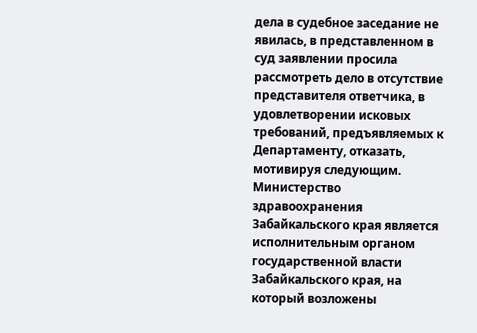дела в судебное заседание не явилась, в представленном в суд заявлении просила рассмотреть дело в отсутствие представителя ответчика, в удовлетворении исковых требований, предъявляемых к Департаменту, отказать, мотивируя следующим. Министерство здравоохранения Забайкальского края является исполнительным органом государственной власти Забайкальского края, на который возложены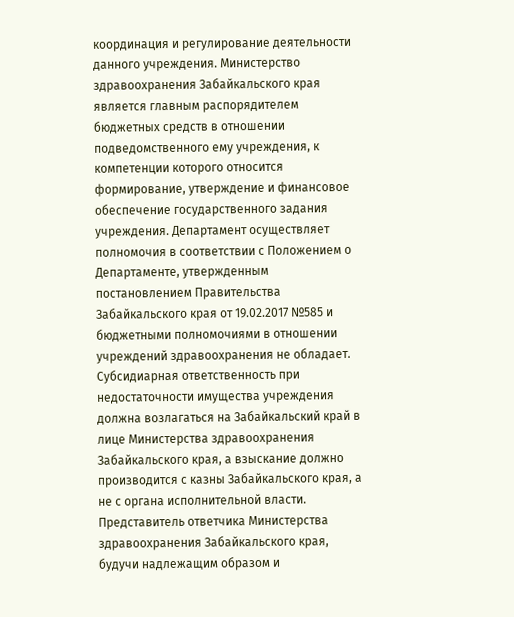координация и регулирование деятельности данного учреждения. Министерство здравоохранения Забайкальского края является главным распорядителем бюджетных средств в отношении подведомственного ему учреждения, к компетенции которого относится формирование, утверждение и финансовое обеспечение государственного задания учреждения. Департамент осуществляет полномочия в соответствии с Положением о Департаменте, утвержденным постановлением Правительства Забайкальского края от 19.02.2017 №585 и бюджетными полномочиями в отношении учреждений здравоохранения не обладает. Субсидиарная ответственность при недостаточности имущества учреждения должна возлагаться на Забайкальский край в лице Министерства здравоохранения Забайкальского края, а взыскание должно производится с казны Забайкальского края, а не с органа исполнительной власти. Представитель ответчика Министерства здравоохранения Забайкальского края, будучи надлежащим образом и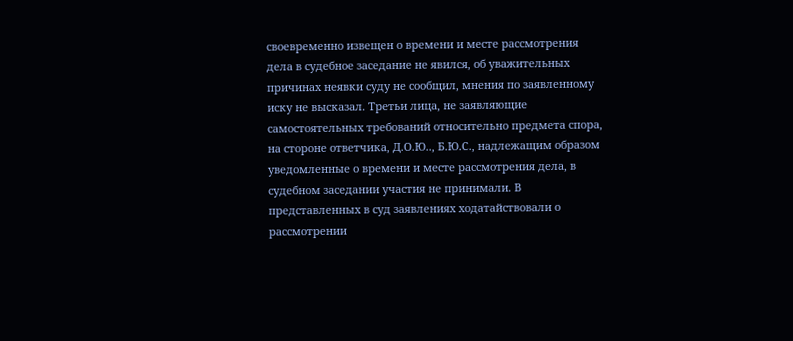своевременно извещен о времени и месте рассмотрения дела в судебное заседание не явился, об уважительных причинах неявки суду не сообщил, мнения по заявленному иску не высказал. Третьи лица, не заявляющие самостоятельных требований относительно предмета спора, на стороне ответчика, Д.О.Ю.., Б.Ю.С., надлежащим образом уведомленные о времени и месте рассмотрения дела, в судебном заседании участия не принимали. В представленных в суд заявлениях ходатайствовали о рассмотрении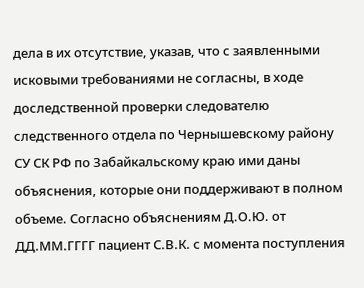дела в их отсутствие, указав, что с заявленными исковыми требованиями не согласны, в ходе доследственной проверки следователю следственного отдела по Чернышевскому району СУ СК РФ по Забайкальскому краю ими даны объяснения, которые они поддерживают в полном объеме. Согласно объяснениям Д.О.Ю. от ДД.ММ.ГГГГ пациент С.В.К. с момента поступления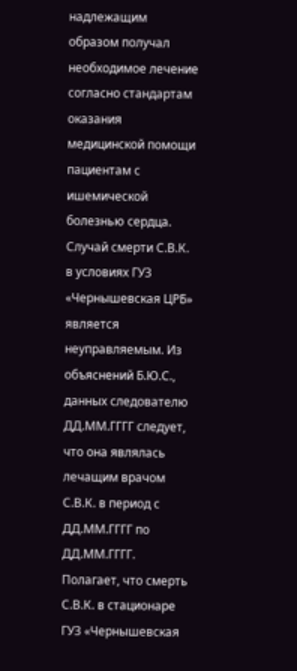надлежащим образом получал необходимое лечение согласно стандартам оказания медицинской помощи пациентам с ишемической болезнью сердца. Случай смерти С.В.К. в условиях ГУЗ «Чернышевская ЦРБ» является неуправляемым. Из объяснений Б.Ю.С., данных следователю ДД.ММ.ГГГГ следует, что она являлась лечащим врачом С.В.К. в период с ДД.ММ.ГГГГ по ДД.ММ.ГГГГ. Полагает, что смерть С.В.К. в стационаре ГУЗ «Чернышевская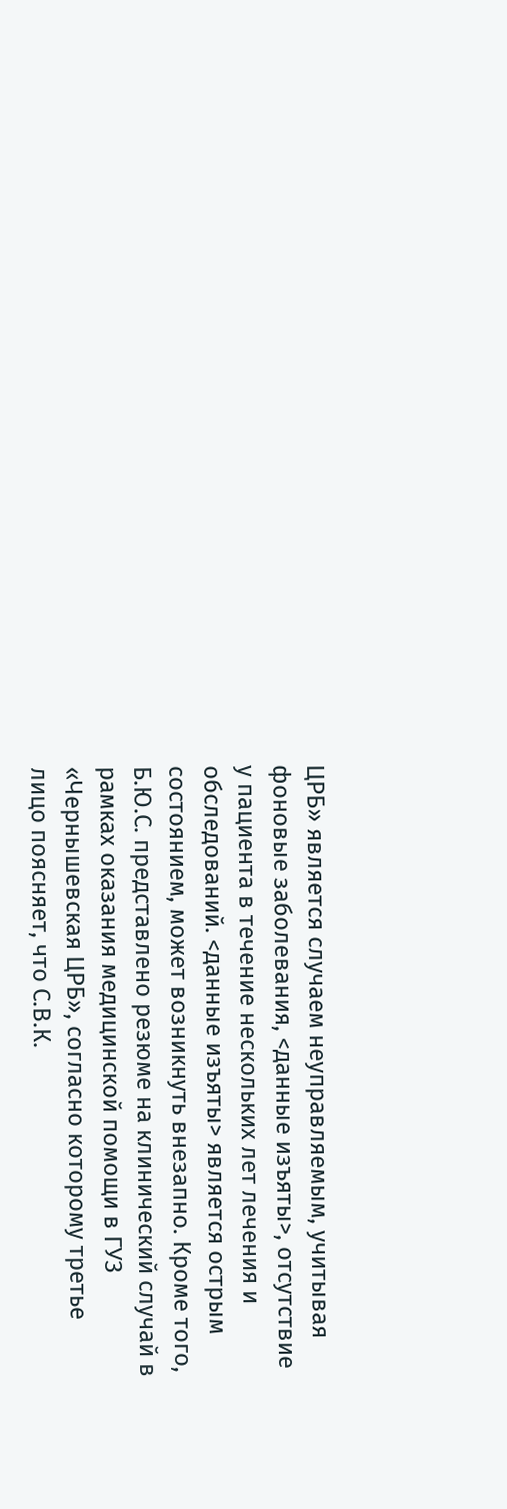ЦРБ» является случаем неуправляемым, учитывая фоновые заболевания, <данные изъяты>, отсутствие у пациента в течение нескольких лет лечения и обследований. <данные изъяты> является острым состоянием, может возникнуть внезапно. Кроме того, Б.Ю.С. представлено резюме на клинический случай в рамках оказания медицинской помощи в ГУЗ «Чернышевская ЦРБ», согласно которому третье лицо поясняет, что С.В.К.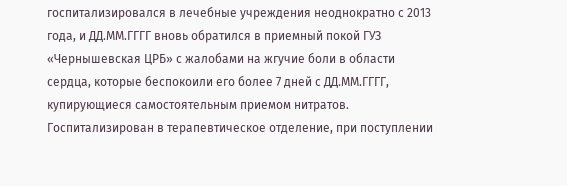госпитализировался в лечебные учреждения неоднократно с 2013 года, и ДД.ММ.ГГГГ вновь обратился в приемный покой ГУЗ «Чернышевская ЦРБ» с жалобами на жгучие боли в области сердца, которые беспокоили его более 7 дней с ДД.ММ.ГГГГ, купирующиеся самостоятельным приемом нитратов. Госпитализирован в терапевтическое отделение, при поступлении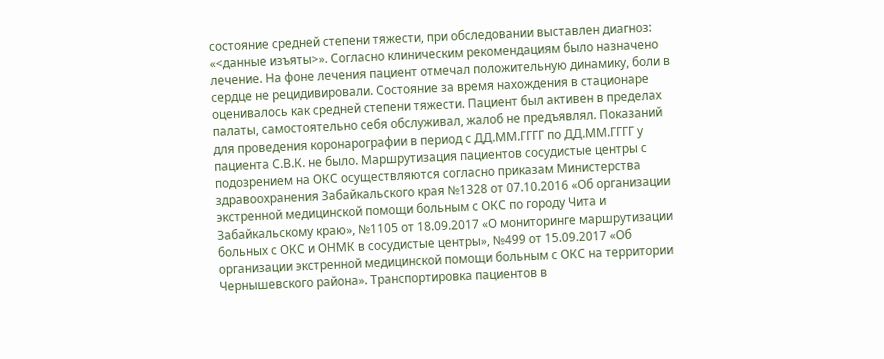состояние средней степени тяжести, при обследовании выставлен диагноз: «<данные изъяты>». Согласно клиническим рекомендациям было назначено лечение. На фоне лечения пациент отмечал положительную динамику, боли в сердце не рецидивировали. Состояние за время нахождения в стационаре оценивалось как средней степени тяжести. Пациент был активен в пределах палаты, самостоятельно себя обслуживал, жалоб не предъявлял. Показаний для проведения коронарографии в период с ДД.ММ.ГГГГ по ДД.ММ.ГГГГ у пациента С.В.К. не было. Маршрутизация пациентов сосудистые центры с подозрением на ОКС осуществляются согласно приказам Министерства здравоохранения Забайкальского края №1328 от 07.10.2016 «Об организации экстренной медицинской помощи больным с ОКС по городу Чита и Забайкальскому краю», №1105 от 18.09.2017 «О мониторинге маршрутизации больных с ОКС и ОНМК в сосудистые центры», №499 от 15.09.2017 «Об организации экстренной медицинской помощи больным с ОКС на территории Чернышевского района». Транспортировка пациентов в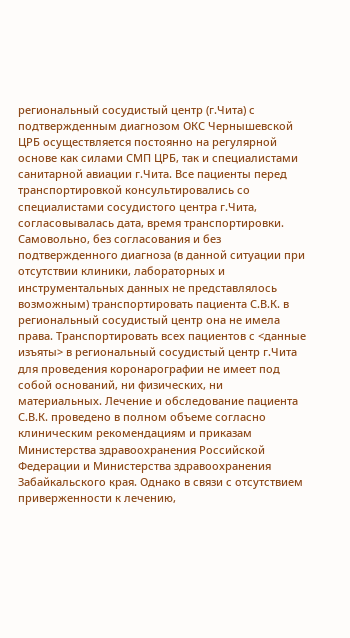региональный сосудистый центр (г.Чита) с подтвержденным диагнозом ОКС Чернышевской ЦРБ осуществляется постоянно на регулярной основе как силами СМП ЦРБ, так и специалистами санитарной авиации г.Чита. Все пациенты перед транспортировкой консультировались со специалистами сосудистого центра г.Чита, согласовывалась дата, время транспортировки. Самовольно, без согласования и без подтвержденного диагноза (в данной ситуации при отсутствии клиники, лабораторных и инструментальных данных не представлялось возможным) транспортировать пациента С.В.К. в региональный сосудистый центр она не имела права. Транспортировать всех пациентов с <данные изъяты> в региональный сосудистый центр г.Чита для проведения коронарографии не имеет под собой оснований, ни физических, ни материальных. Лечение и обследование пациента С.В.К. проведено в полном объеме согласно клиническим рекомендациям и приказам Министерства здравоохранения Российской Федерации и Министерства здравоохранения Забайкальского края. Однако в связи с отсутствием приверженности к лечению,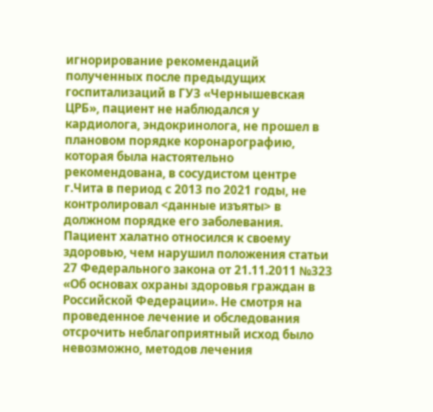игнорирование рекомендаций полученных после предыдущих госпитализаций в ГУЗ «Чернышевская ЦРБ», пациент не наблюдался у кардиолога, эндокринолога, не прошел в плановом порядке коронарографию, которая была настоятельно рекомендована, в сосудистом центре г.Чита в период с 2013 по 2021 годы, не контролировал <данные изъяты> в должном порядке его заболевания. Пациент халатно относился к своему здоровью, чем нарушил положения статьи 27 Федерального закона от 21.11.2011 №323 «Об основах охраны здоровья граждан в Российской Федерации». Не смотря на проведенное лечение и обследования отсрочить неблагоприятный исход было невозможно, методов лечения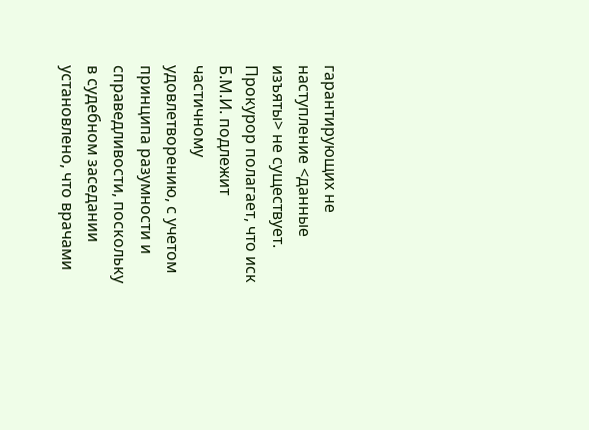гарантирующих не наступление <данные изъяты> не существует. Прокурор полагает, что иск Б.М.И. подлежит частичному удовлетворению, с учетом принципа разумности и справедливости, поскольку в судебном заседании установлено, что врачами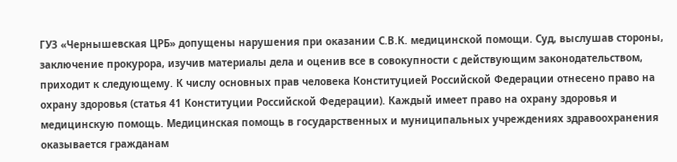ГУЗ «Чернышевская ЦРБ» допущены нарушения при оказании С.В.К. медицинской помощи. Суд, выслушав стороны, заключение прокурора, изучив материалы дела и оценив все в совокупности с действующим законодательством, приходит к следующему. К числу основных прав человека Конституцией Российской Федерации отнесено право на охрану здоровья (статья 41 Конституции Российской Федерации). Каждый имеет право на охрану здоровья и медицинскую помощь. Медицинская помощь в государственных и муниципальных учреждениях здравоохранения оказывается гражданам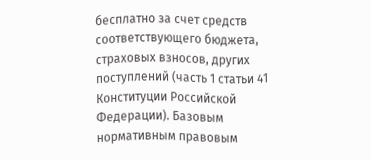бесплатно за счет средств соответствующего бюджета, страховых взносов, других поступлений (часть 1 статьи 41 Конституции Российской Федерации). Базовым нормативным правовым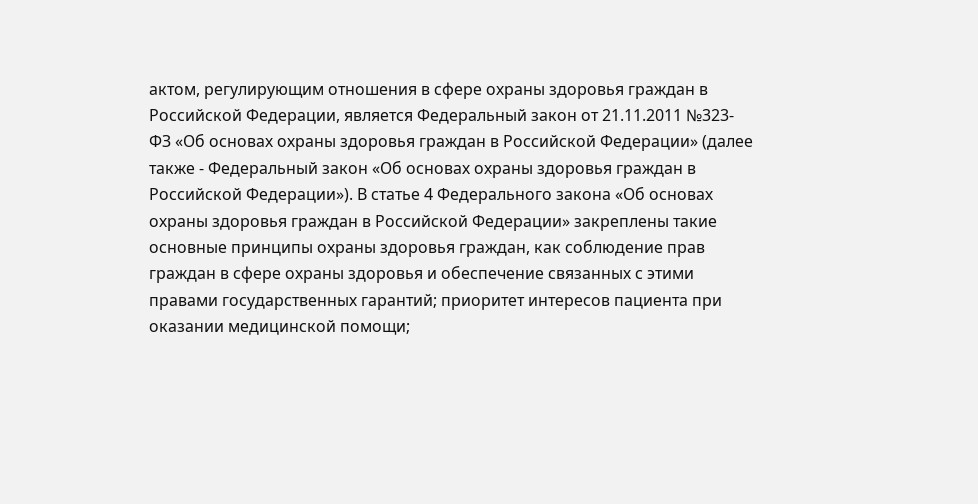актом, регулирующим отношения в сфере охраны здоровья граждан в Российской Федерации, является Федеральный закон от 21.11.2011 №323-ФЗ «Об основах охраны здоровья граждан в Российской Федерации» (далее также - Федеральный закон «Об основах охраны здоровья граждан в Российской Федерации»). В статье 4 Федерального закона «Об основах охраны здоровья граждан в Российской Федерации» закреплены такие основные принципы охраны здоровья граждан, как соблюдение прав граждан в сфере охраны здоровья и обеспечение связанных с этими правами государственных гарантий; приоритет интересов пациента при оказании медицинской помощи;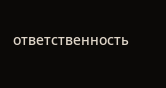ответственность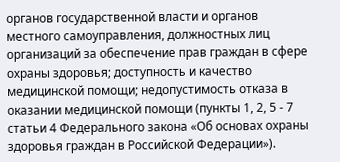органов государственной власти и органов местного самоуправления, должностных лиц организаций за обеспечение прав граждан в сфере охраны здоровья; доступность и качество медицинской помощи; недопустимость отказа в оказании медицинской помощи (пункты 1, 2, 5 - 7 статьи 4 Федерального закона «Об основах охраны здоровья граждан в Российской Федерации»).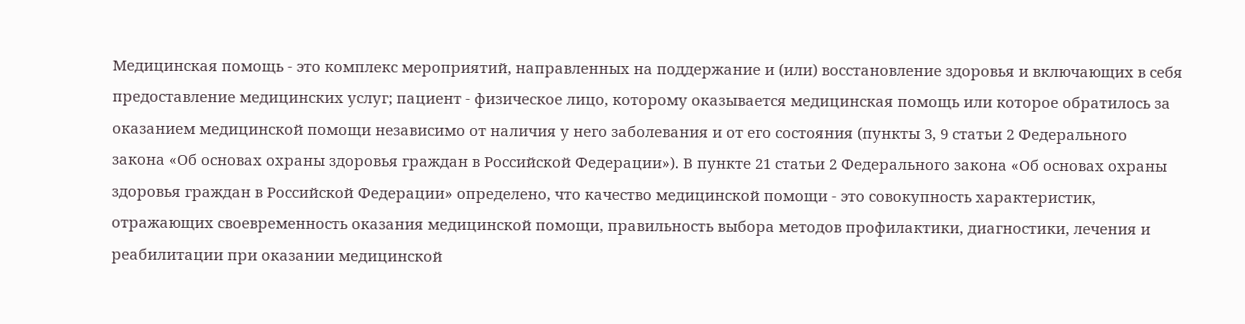Медицинская помощь - это комплекс мероприятий, направленных на поддержание и (или) восстановление здоровья и включающих в себя предоставление медицинских услуг; пациент - физическое лицо, которому оказывается медицинская помощь или которое обратилось за оказанием медицинской помощи независимо от наличия у него заболевания и от его состояния (пункты 3, 9 статьи 2 Федерального закона «Об основах охраны здоровья граждан в Российской Федерации»). В пункте 21 статьи 2 Федерального закона «Об основах охраны здоровья граждан в Российской Федерации» определено, что качество медицинской помощи - это совокупность характеристик, отражающих своевременность оказания медицинской помощи, правильность выбора методов профилактики, диагностики, лечения и реабилитации при оказании медицинской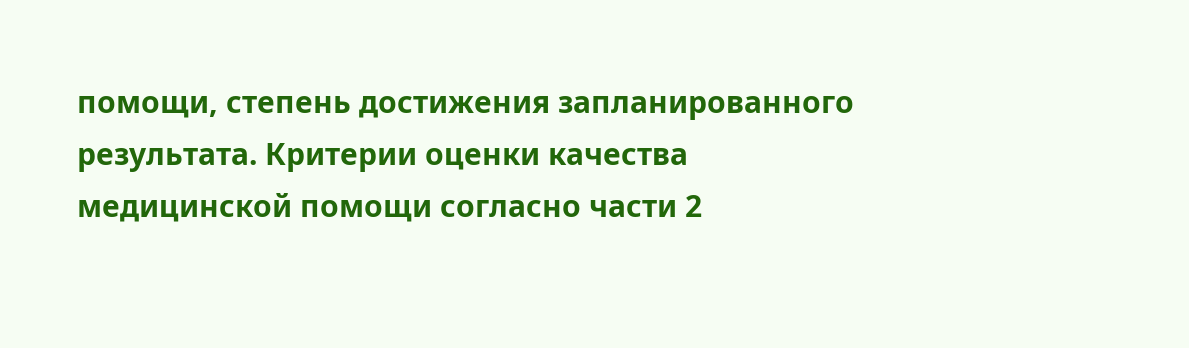помощи, степень достижения запланированного результата. Критерии оценки качества медицинской помощи согласно части 2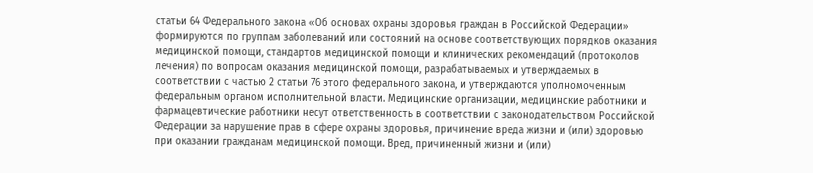статьи 64 Федерального закона «Об основах охраны здоровья граждан в Российской Федерации» формируются по группам заболеваний или состояний на основе соответствующих порядков оказания медицинской помощи, стандартов медицинской помощи и клинических рекомендаций (протоколов лечения) по вопросам оказания медицинской помощи, разрабатываемых и утверждаемых в соответствии с частью 2 статьи 76 этого федерального закона, и утверждаются уполномоченным федеральным органом исполнительной власти. Медицинские организации, медицинские работники и фармацевтические работники несут ответственность в соответствии с законодательством Российской Федерации за нарушение прав в сфере охраны здоровья, причинение вреда жизни и (или) здоровью при оказании гражданам медицинской помощи. Вред, причиненный жизни и (или)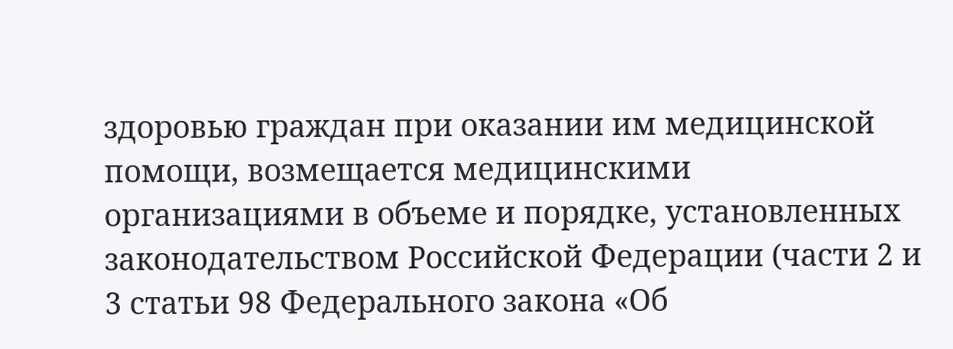здоровью граждан при оказании им медицинской помощи, возмещается медицинскими организациями в объеме и порядке, установленных законодательством Российской Федерации (части 2 и 3 статьи 98 Федерального закона «Об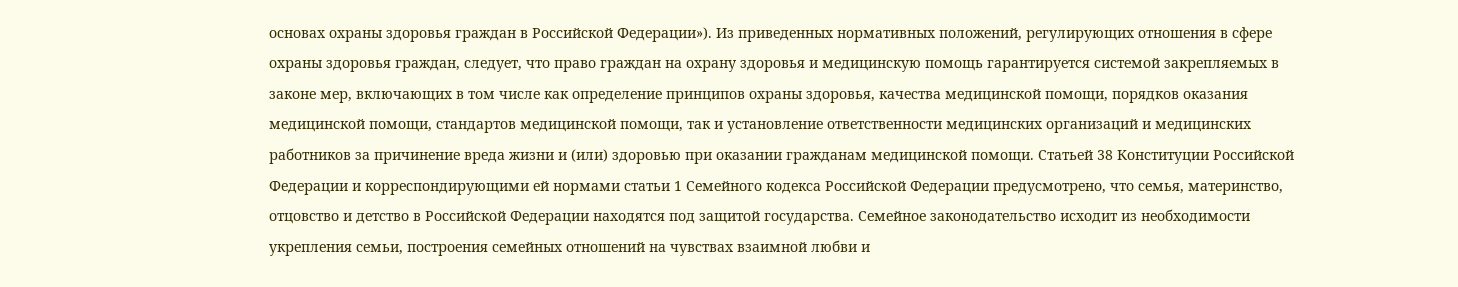основах охраны здоровья граждан в Российской Федерации»). Из приведенных нормативных положений, регулирующих отношения в сфере охраны здоровья граждан, следует, что право граждан на охрану здоровья и медицинскую помощь гарантируется системой закрепляемых в законе мер, включающих в том числе как определение принципов охраны здоровья, качества медицинской помощи, порядков оказания медицинской помощи, стандартов медицинской помощи, так и установление ответственности медицинских организаций и медицинских работников за причинение вреда жизни и (или) здоровью при оказании гражданам медицинской помощи. Статьей 38 Конституции Российской Федерации и корреспондирующими ей нормами статьи 1 Семейного кодекса Российской Федерации предусмотрено, что семья, материнство, отцовство и детство в Российской Федерации находятся под защитой государства. Семейное законодательство исходит из необходимости укрепления семьи, построения семейных отношений на чувствах взаимной любви и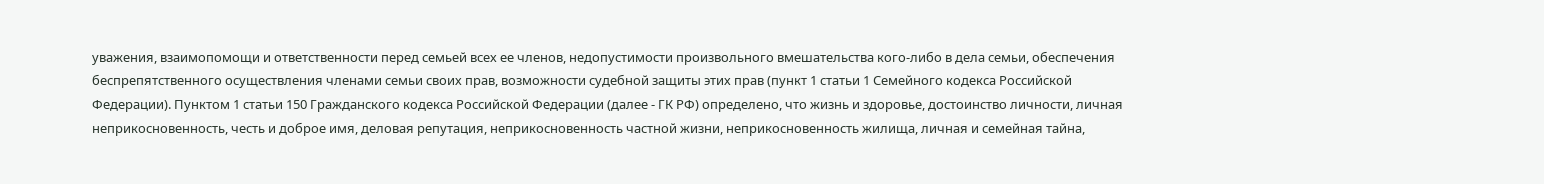уважения, взаимопомощи и ответственности перед семьей всех ее членов, недопустимости произвольного вмешательства кого-либо в дела семьи, обеспечения беспрепятственного осуществления членами семьи своих прав, возможности судебной защиты этих прав (пункт 1 статьи 1 Семейного кодекса Российской Федерации). Пунктом 1 статьи 150 Гражданского кодекса Российской Федерации (далее - ГК РФ) определено, что жизнь и здоровье, достоинство личности, личная неприкосновенность, честь и доброе имя, деловая репутация, неприкосновенность частной жизни, неприкосновенность жилища, личная и семейная тайна,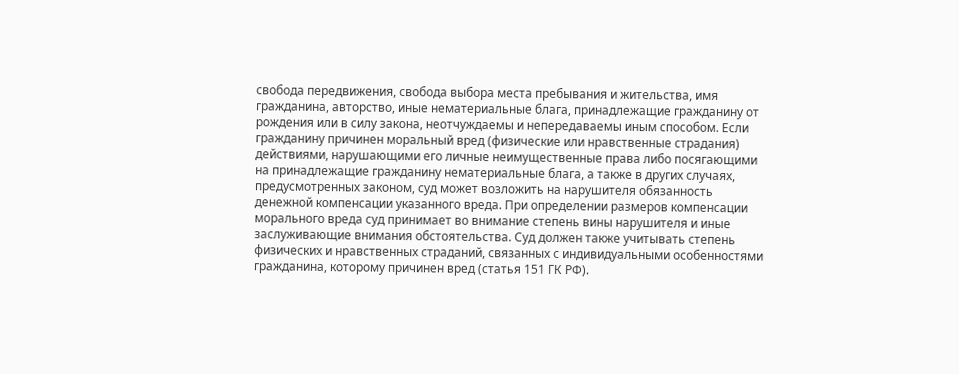свобода передвижения, свобода выбора места пребывания и жительства, имя гражданина, авторство, иные нематериальные блага, принадлежащие гражданину от рождения или в силу закона, неотчуждаемы и непередаваемы иным способом. Если гражданину причинен моральный вред (физические или нравственные страдания) действиями, нарушающими его личные неимущественные права либо посягающими на принадлежащие гражданину нематериальные блага, а также в других случаях, предусмотренных законом, суд может возложить на нарушителя обязанность денежной компенсации указанного вреда. При определении размеров компенсации морального вреда суд принимает во внимание степень вины нарушителя и иные заслуживающие внимания обстоятельства. Суд должен также учитывать степень физических и нравственных страданий, связанных с индивидуальными особенностями гражданина, которому причинен вред (статья 151 ГК РФ).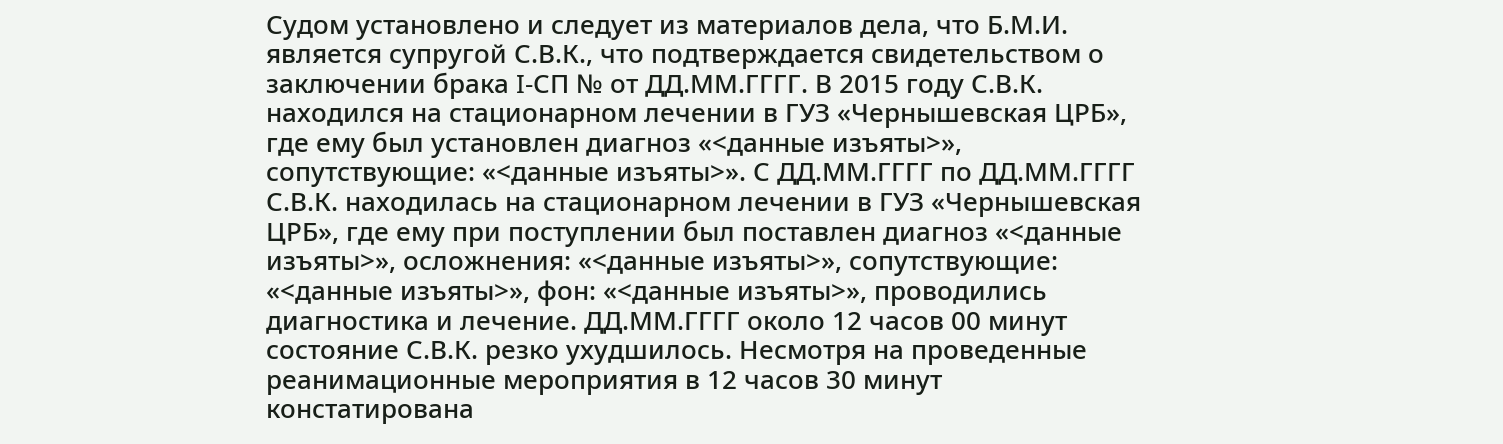Судом установлено и следует из материалов дела, что Б.М.И. является супругой С.В.К., что подтверждается свидетельством о заключении брака I-СП № от ДД.ММ.ГГГГ. В 2015 году С.В.К. находился на стационарном лечении в ГУЗ «Чернышевская ЦРБ», где ему был установлен диагноз «<данные изъяты>», сопутствующие: «<данные изъяты>». С ДД.ММ.ГГГГ по ДД.ММ.ГГГГ С.В.К. находилась на стационарном лечении в ГУЗ «Чернышевская ЦРБ», где ему при поступлении был поставлен диагноз «<данные изъяты>», осложнения: «<данные изъяты>», сопутствующие: «<данные изъяты>», фон: «<данные изъяты>», проводились диагностика и лечение. ДД.ММ.ГГГГ около 12 часов 00 минут состояние С.В.К. резко ухудшилось. Несмотря на проведенные реанимационные мероприятия в 12 часов 30 минут констатирована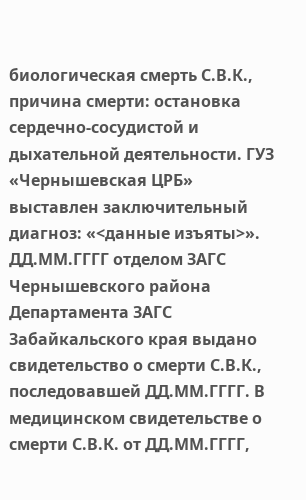биологическая смерть С.В.К., причина смерти: остановка сердечно-сосудистой и дыхательной деятельности. ГУЗ «Чернышевская ЦРБ» выставлен заключительный диагноз: «<данные изъяты>». ДД.ММ.ГГГГ отделом ЗАГС Чернышевского района Департамента ЗАГС Забайкальского края выдано свидетельство о смерти С.В.К., последовавшей ДД.ММ.ГГГГ. В медицинском свидетельстве о смерти С.В.К. от ДД.ММ.ГГГГ,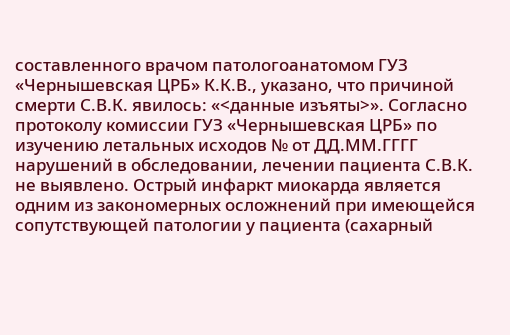составленного врачом патологоанатомом ГУЗ «Чернышевская ЦРБ» К.К.В., указано, что причиной смерти С.В.К. явилось: «<данные изъяты>». Согласно протоколу комиссии ГУЗ «Чернышевская ЦРБ» по изучению летальных исходов № от ДД.ММ.ГГГГ нарушений в обследовании, лечении пациента С.В.К. не выявлено. Острый инфаркт миокарда является одним из закономерных осложнений при имеющейся сопутствующей патологии у пациента (сахарный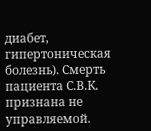диабет, гипертоническая болезнь). Смерть пациента С.В.К. признана не управляемой.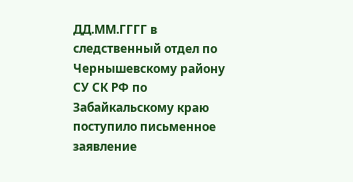ДД.ММ.ГГГГ в следственный отдел по Чернышевскому району СУ СК РФ по Забайкальскому краю поступило письменное заявление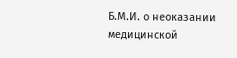Б.М.И. о неоказании медицинской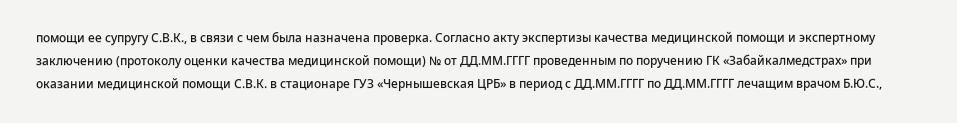помощи ее супругу С.В.К., в связи с чем была назначена проверка. Согласно акту экспертизы качества медицинской помощи и экспертному заключению (протоколу оценки качества медицинской помощи) № от ДД.ММ.ГГГГ проведенным по поручению ГК «Забайкалмедстрах» при оказании медицинской помощи С.В.К. в стационаре ГУЗ «Чернышевская ЦРБ» в период с ДД.ММ.ГГГГ по ДД.ММ.ГГГГ лечащим врачом Б.Ю.С.,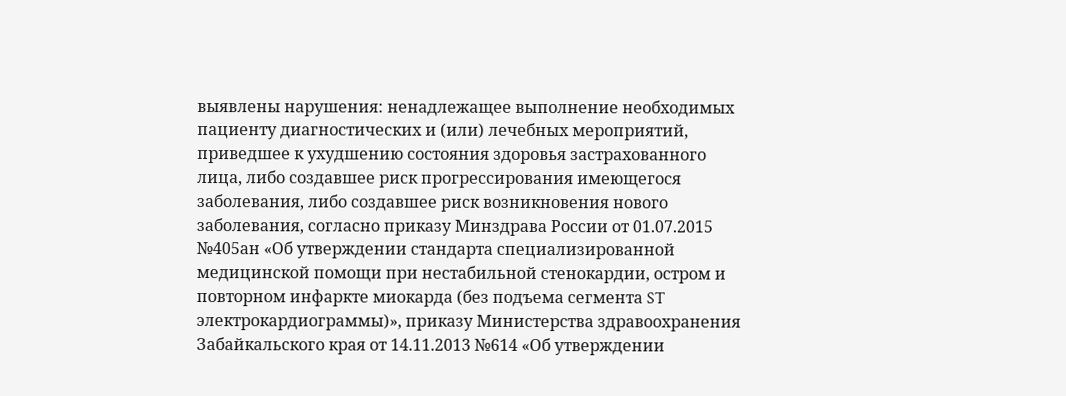выявлены нарушения: ненадлежащее выполнение необходимых пациенту диагностических и (или) лечебных мероприятий, приведшее к ухудшению состояния здоровья застрахованного лица, либо создавшее риск прогрессирования имеющегося заболевания, либо создавшее риск возникновения нового заболевания, согласно приказу Минздрава России от 01.07.2015 №405ан «Об утверждении стандарта специализированной медицинской помощи при нестабильной стенокардии, остром и повторном инфаркте миокарда (без подъема сегмента ST электрокардиограммы)», приказу Министерства здравоохранения Забайкальского края от 14.11.2013 №614 «Об утверждении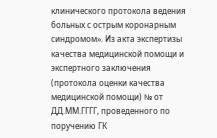клинического протокола ведения больных с острым коронарным синдромом». Из акта экспертизы качества медицинской помощи и экспертного заключения (протокола оценки качества медицинской помощи) № от ДД.ММ.ГГГГ, проведенного по поручению ГК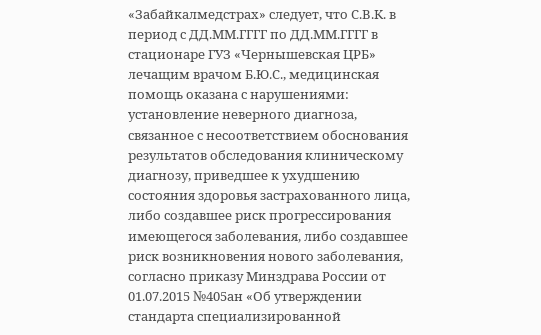«Забайкалмедстрах» следует, что С.В.К. в период с ДД.ММ.ГГГГ по ДД.ММ.ГГГГ в стационаре ГУЗ «Чернышевская ЦРБ» лечащим врачом Б.Ю.С., медицинская помощь оказана с нарушениями: установление неверного диагноза, связанное с несоответствием обоснования результатов обследования клиническому диагнозу, приведшее к ухудшению состояния здоровья застрахованного лица, либо создавшее риск прогрессирования имеющегося заболевания, либо создавшее риск возникновения нового заболевания, согласно приказу Минздрава России от 01.07.2015 №405ан «Об утверждении стандарта специализированной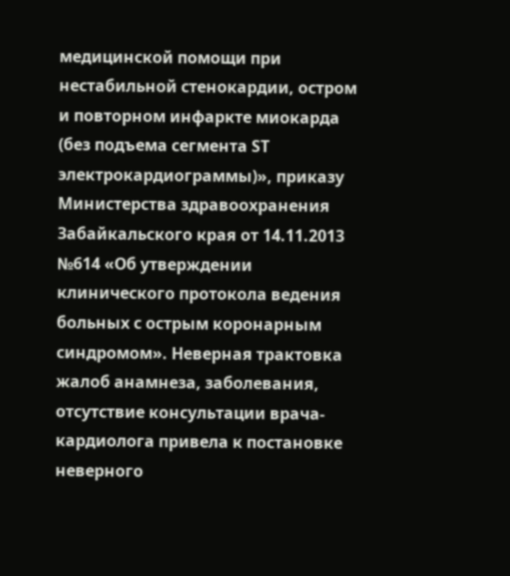медицинской помощи при нестабильной стенокардии, остром и повторном инфаркте миокарда (без подъема сегмента ST электрокардиограммы)», приказу Министерства здравоохранения Забайкальского края от 14.11.2013 №614 «Об утверждении клинического протокола ведения больных с острым коронарным синдромом». Неверная трактовка жалоб анамнеза, заболевания, отсутствие консультации врача-кардиолога привела к постановке неверного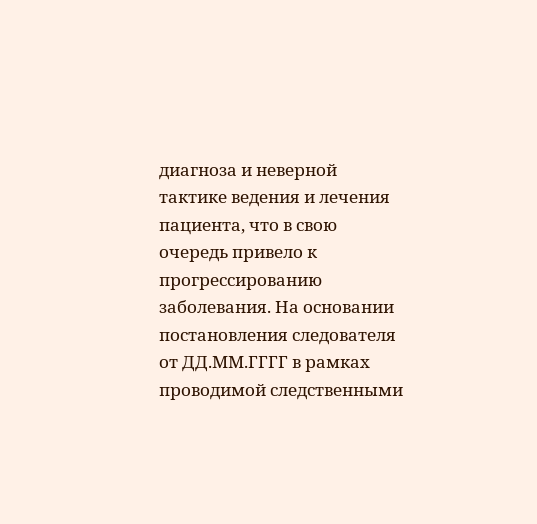диагноза и неверной тактике ведения и лечения пациента, что в свою очередь привело к прогрессированию заболевания. На основании постановления следователя от ДД.ММ.ГГГГ в рамках проводимой следственными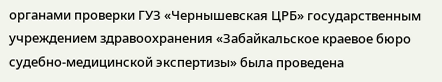органами проверки ГУЗ «Чернышевская ЦРБ» государственным учреждением здравоохранения «Забайкальское краевое бюро судебно-медицинской экспертизы» была проведена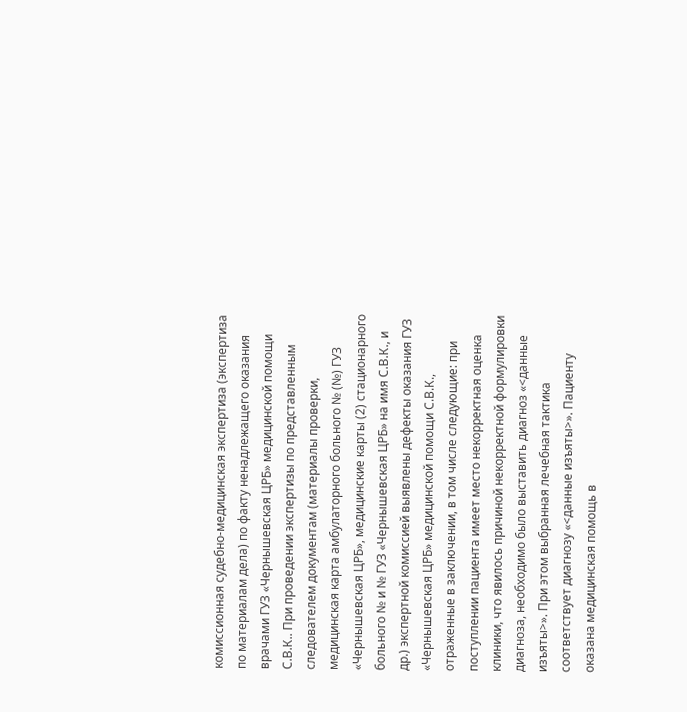комиссионная судебно-медицинская экспертиза (экспертиза по материалам дела) по факту ненадлежащего оказания врачами ГУЗ «Чернышевская ЦРБ» медицинской помощи С.В.К.. При проведении экспертизы по представленным следователем документам (материалы проверки, медицинская карта амбулаторного больного № (№) ГУЗ «Чернышевская ЦРБ», медицинские карты (2) стационарного больного № и № ГУЗ «Чернышевская ЦРБ» на имя С.В.К., и др.) экспертной комиссией выявлены дефекты оказания ГУЗ «Чернышевская ЦРБ» медицинской помощи С.В.К., отраженные в заключении, в том числе следующие: при поступлении пациента имеет место некорректная оценка клиники, что явилось причиной некорректной формулировки диагноза, необходимо было выставить диагноз «<данные изъяты>». При этом выбранная лечебная тактика соответствует диагнозу «<данные изъяты>». Пациенту оказана медицинская помощь в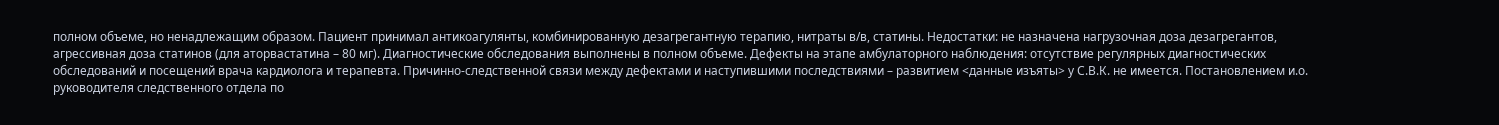полном объеме, но ненадлежащим образом. Пациент принимал антикоагулянты, комбинированную дезагрегантную терапию, нитраты в/в, статины. Недостатки: не назначена нагрузочная доза дезагрегантов, агрессивная доза статинов (для аторвастатина – 80 мг). Диагностические обследования выполнены в полном объеме. Дефекты на этапе амбулаторного наблюдения: отсутствие регулярных диагностических обследований и посещений врача кардиолога и терапевта. Причинно-следственной связи между дефектами и наступившими последствиями – развитием <данные изъяты> у С.В.К. не имеется. Постановлением и.о. руководителя следственного отдела по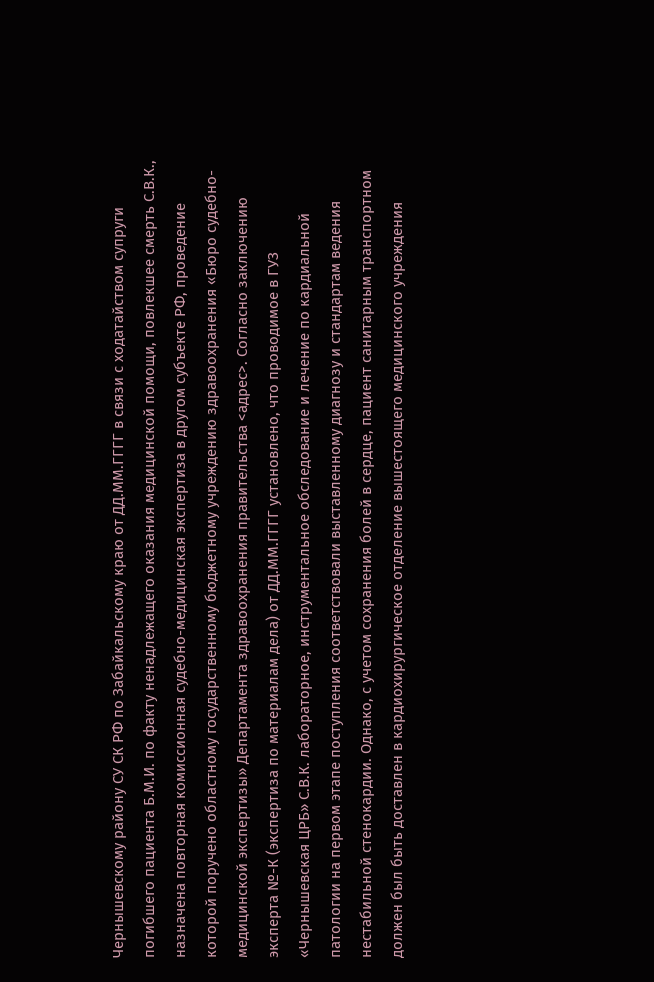Чернышевскому району СУ СК РФ по Забайкальскому краю от ДД.ММ.ГГГГ в связи с ходатайством супруги погибшего пациента Б.М.И. по факту ненадлежащего оказания медицинской помощи, повлекшее смерть С.В.К., назначена повторная комиссионная судебно-медицинская экспертиза в другом субъекте РФ, проведение которой поручено областному государственному бюджетному учреждению здравоохранения «Бюро судебно-медицинской экспертизы» Департамента здравоохранения правительства <адрес>. Согласно заключению эксперта №-К (экспертиза по материалам дела) от ДД.ММ.ГГГГ установлено, что проводимое в ГУЗ «Чернышевская ЦРБ» С.В.К. лабораторное, инструментальное обследование и лечение по кардиальной патологии на первом этапе поступления соответствовали выставленному диагнозу и стандартам ведения нестабильной стенокардии. Однако, с учетом сохранения болей в сердце, пациент санитарным транспортном должен был быть доставлен в кардиохирургическое отделение вышестоящего медицинского учреждения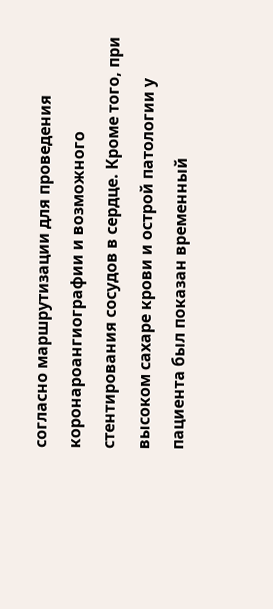согласно маршрутизации для проведения коронароангиографии и возможного стентирования сосудов в сердце. Кроме того, при высоком сахаре крови и острой патологии у пациента был показан временный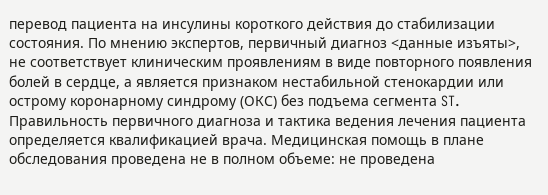перевод пациента на инсулины короткого действия до стабилизации состояния. По мнению экспертов, первичный диагноз <данные изъяты>, не соответствует клиническим проявлениям в виде повторного появления болей в сердце, а является признаком нестабильной стенокардии или острому коронарному синдрому (ОКС) без подъема сегмента ST. Правильность первичного диагноза и тактика ведения лечения пациента определяется квалификацией врача. Медицинская помощь в плане обследования проведена не в полном объеме: не проведена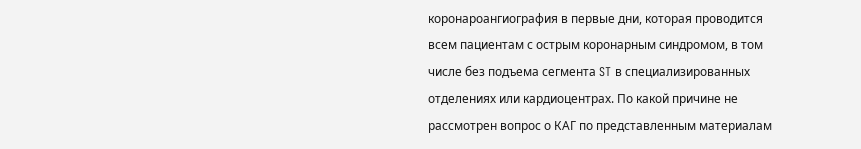коронароангиография в первые дни, которая проводится всем пациентам с острым коронарным синдромом, в том числе без подъема сегмента ST в специализированных отделениях или кардиоцентрах. По какой причине не рассмотрен вопрос о КАГ по представленным материалам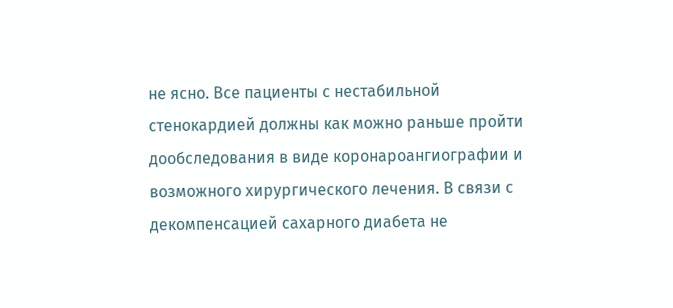не ясно. Все пациенты с нестабильной стенокардией должны как можно раньше пройти дообследования в виде коронароангиографии и возможного хирургического лечения. В связи с декомпенсацией сахарного диабета не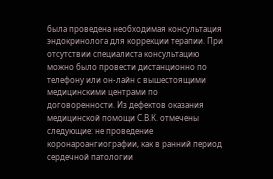была проведена необходимая консультация эндокринолога для коррекции терапии. При отсутствии специалиста консультацию можно было провести дистанционно по телефону или он-лайн с вышестоящими медицинскими центрами по договоренности. Из дефектов оказания медицинской помощи С.В.К. отмечены следующие: не проведение коронароангиографии, как в ранний период сердечной патологии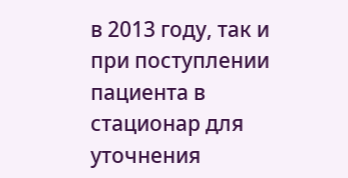в 2013 году, так и при поступлении пациента в стационар для уточнения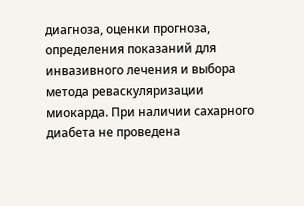диагноза, оценки прогноза, определения показаний для инвазивного лечения и выбора метода реваскуляризации миокарда. При наличии сахарного диабета не проведена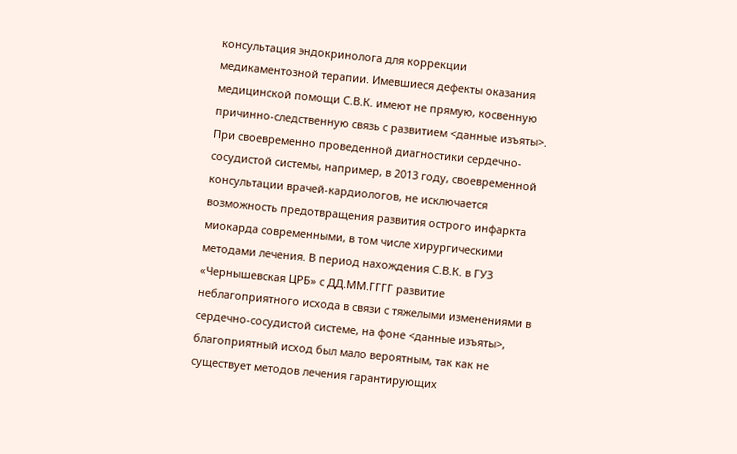консультация эндокринолога для коррекции медикаментозной терапии. Имевшиеся дефекты оказания медицинской помощи С.В.К. имеют не прямую, косвенную причинно-следственную связь с развитием <данные изъяты>. При своевременно проведенной диагностики сердечно-сосудистой системы, например, в 2013 году, своевременной консультации врачей-кардиологов, не исключается возможность предотвращения развития острого инфаркта миокарда современными, в том числе хирургическими методами лечения. В период нахождения С.В.К. в ГУЗ «Чернышевская ЦРБ» с ДД.ММ.ГГГГ развитие неблагоприятного исхода в связи с тяжелыми изменениями в сердечно-сосудистой системе, на фоне <данные изъяты>, благоприятный исход был мало вероятным, так как не существует методов лечения гарантирующих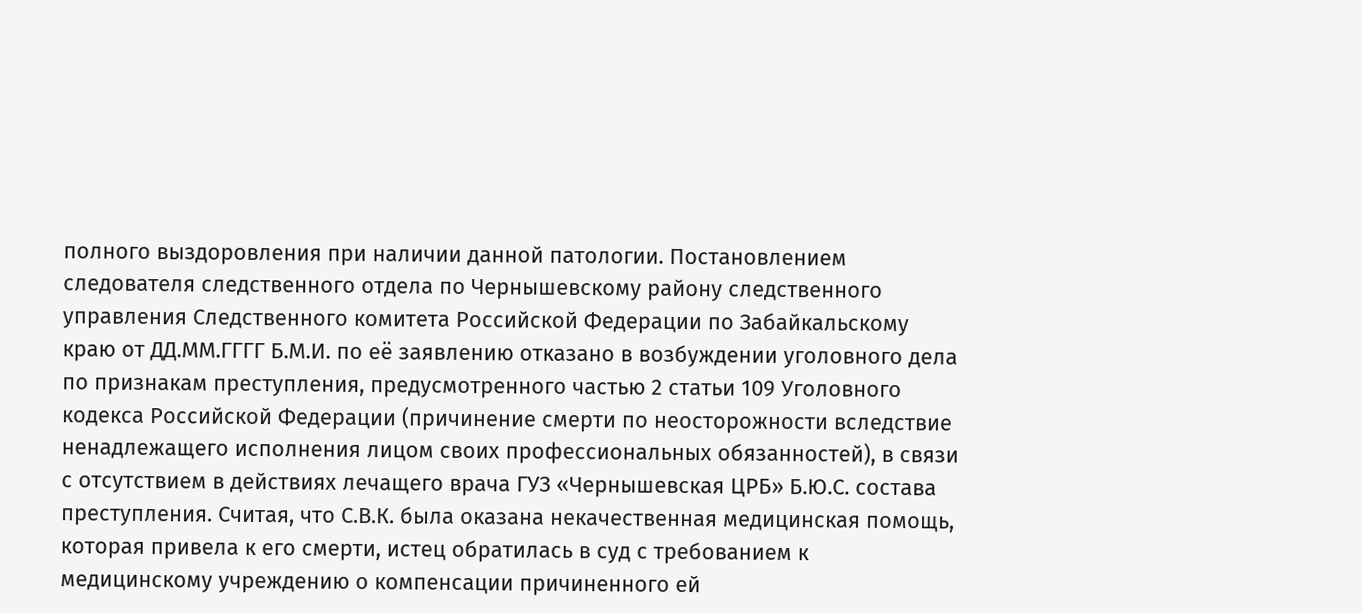полного выздоровления при наличии данной патологии. Постановлением следователя следственного отдела по Чернышевскому району следственного управления Следственного комитета Российской Федерации по Забайкальскому краю от ДД.ММ.ГГГГ Б.М.И. по её заявлению отказано в возбуждении уголовного дела по признакам преступления, предусмотренного частью 2 статьи 109 Уголовного кодекса Российской Федерации (причинение смерти по неосторожности вследствие ненадлежащего исполнения лицом своих профессиональных обязанностей), в связи с отсутствием в действиях лечащего врача ГУЗ «Чернышевская ЦРБ» Б.Ю.С. состава преступления. Считая, что С.В.К. была оказана некачественная медицинская помощь, которая привела к его смерти, истец обратилась в суд с требованием к медицинскому учреждению о компенсации причиненного ей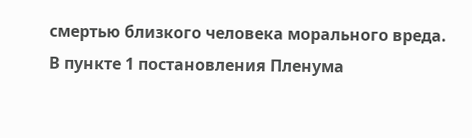смертью близкого человека морального вреда. В пункте 1 постановления Пленума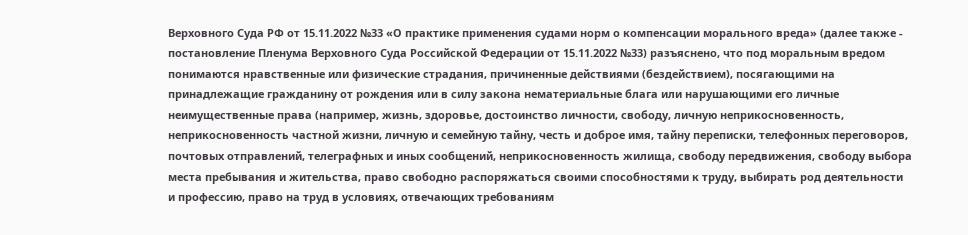Верховного Суда РФ от 15.11.2022 №33 «О практике применения судами норм о компенсации морального вреда» (далее также - постановление Пленума Верховного Суда Российской Федерации от 15.11.2022 №33) разъяснено, что под моральным вредом понимаются нравственные или физические страдания, причиненные действиями (бездействием), посягающими на принадлежащие гражданину от рождения или в силу закона нематериальные блага или нарушающими его личные неимущественные права (например, жизнь, здоровье, достоинство личности, свободу, личную неприкосновенность, неприкосновенность частной жизни, личную и семейную тайну, честь и доброе имя, тайну переписки, телефонных переговоров, почтовых отправлений, телеграфных и иных сообщений, неприкосновенность жилища, свободу передвижения, свободу выбора места пребывания и жительства, право свободно распоряжаться своими способностями к труду, выбирать род деятельности и профессию, право на труд в условиях, отвечающих требованиям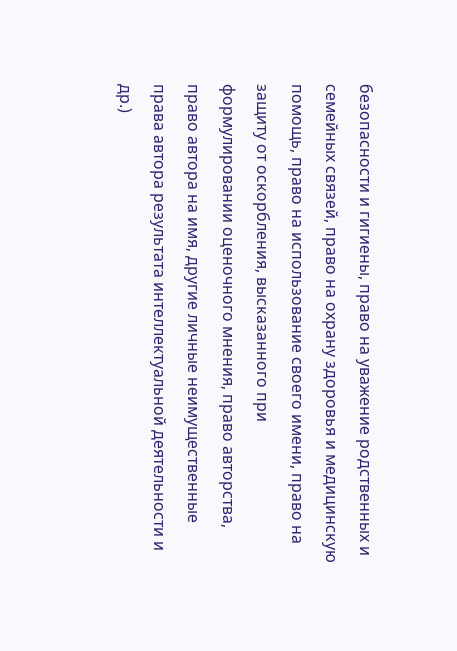безопасности и гигиены, право на уважение родственных и семейных связей, право на охрану здоровья и медицинскую помощь, право на использование своего имени, право на защиту от оскорбления, высказанного при формулировании оценочного мнения, право авторства, право автора на имя, другие личные неимущественные права автора результата интеллектуальной деятельности и др.)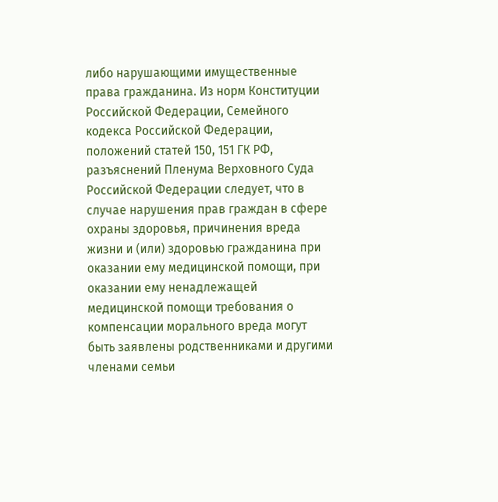либо нарушающими имущественные права гражданина. Из норм Конституции Российской Федерации, Семейного кодекса Российской Федерации, положений статей 150, 151 ГК РФ, разъяснений Пленума Верховного Суда Российской Федерации следует, что в случае нарушения прав граждан в сфере охраны здоровья, причинения вреда жизни и (или) здоровью гражданина при оказании ему медицинской помощи, при оказании ему ненадлежащей медицинской помощи требования о компенсации морального вреда могут быть заявлены родственниками и другими членами семьи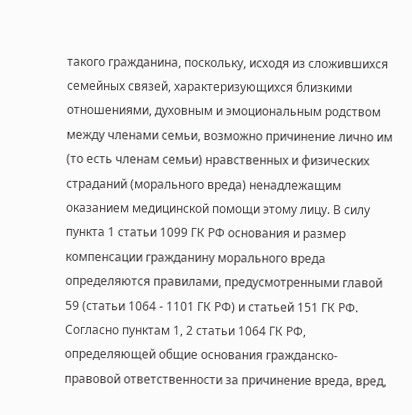такого гражданина, поскольку, исходя из сложившихся семейных связей, характеризующихся близкими отношениями, духовным и эмоциональным родством между членами семьи, возможно причинение лично им (то есть членам семьи) нравственных и физических страданий (морального вреда) ненадлежащим оказанием медицинской помощи этому лицу. В силу пункта 1 статьи 1099 ГК РФ основания и размер компенсации гражданину морального вреда определяются правилами, предусмотренными главой 59 (статьи 1064 - 1101 ГК РФ) и статьей 151 ГК РФ. Согласно пунктам 1, 2 статьи 1064 ГК РФ, определяющей общие основания гражданско-правовой ответственности за причинение вреда, вред,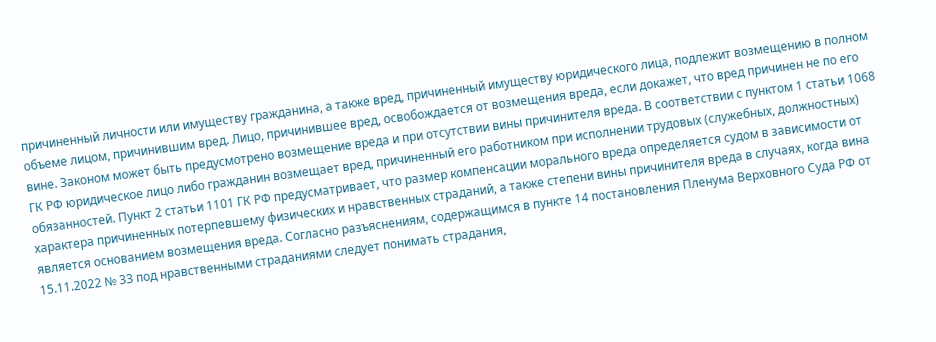причиненный личности или имуществу гражданина, а также вред, причиненный имуществу юридического лица, подлежит возмещению в полном объеме лицом, причинившим вред. Лицо, причинившее вред, освобождается от возмещения вреда, если докажет, что вред причинен не по его вине. Законом может быть предусмотрено возмещение вреда и при отсутствии вины причинителя вреда. В соответствии с пунктом 1 статьи 1068 ГК РФ юридическое лицо либо гражданин возмещает вред, причиненный его работником при исполнении трудовых (служебных, должностных) обязанностей. Пункт 2 статьи 1101 ГК РФ предусматривает, что размер компенсации морального вреда определяется судом в зависимости от характера причиненных потерпевшему физических и нравственных страданий, а также степени вины причинителя вреда в случаях, когда вина является основанием возмещения вреда. Согласно разъяснениям, содержащимся в пункте 14 постановления Пленума Верховного Суда РФ от 15.11.2022 № 33 под нравственными страданиями следует понимать страдания,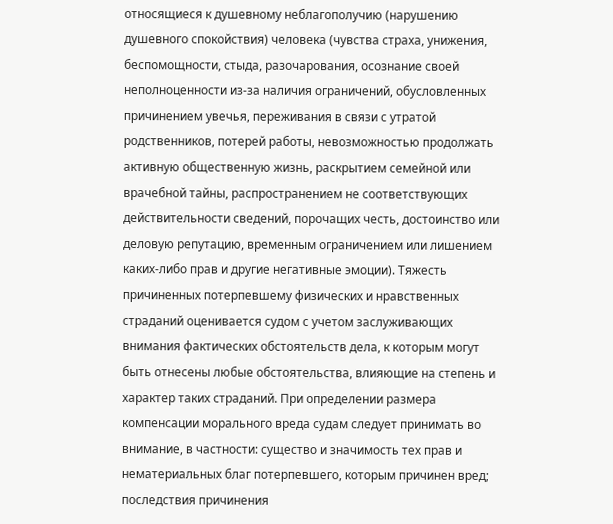относящиеся к душевному неблагополучию (нарушению душевного спокойствия) человека (чувства страха, унижения, беспомощности, стыда, разочарования, осознание своей неполноценности из-за наличия ограничений, обусловленных причинением увечья, переживания в связи с утратой родственников, потерей работы, невозможностью продолжать активную общественную жизнь, раскрытием семейной или врачебной тайны, распространением не соответствующих действительности сведений, порочащих честь, достоинство или деловую репутацию, временным ограничением или лишением каких-либо прав и другие негативные эмоции). Тяжесть причиненных потерпевшему физических и нравственных страданий оценивается судом с учетом заслуживающих внимания фактических обстоятельств дела, к которым могут быть отнесены любые обстоятельства, влияющие на степень и характер таких страданий. При определении размера компенсации морального вреда судам следует принимать во внимание, в частности: существо и значимость тех прав и нематериальных благ потерпевшего, которым причинен вред; последствия причинения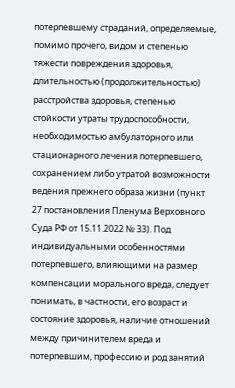потерпевшему страданий, определяемые, помимо прочего, видом и степенью тяжести повреждения здоровья, длительностью (продолжительностью) расстройства здоровья, степенью стойкости утраты трудоспособности, необходимостью амбулаторного или стационарного лечения потерпевшего, сохранением либо утратой возможности ведения прежнего образа жизни (пункт 27 постановления Пленума Верховного Суда РФ от 15.11.2022 № 33). Под индивидуальными особенностями потерпевшего, влияющими на размер компенсации морального вреда, следует понимать, в частности, его возраст и состояние здоровья, наличие отношений между причинителем вреда и потерпевшим, профессию и род занятий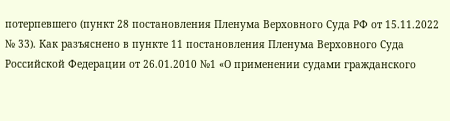потерпевшего (пункт 28 постановления Пленума Верховного Суда РФ от 15.11.2022 № 33). Как разъяснено в пункте 11 постановления Пленума Верховного Суда Российской Федерации от 26.01.2010 №1 «О применении судами гражданского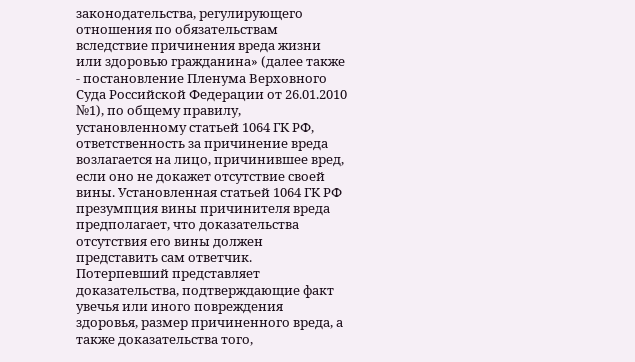законодательства, регулирующего отношения по обязательствам вследствие причинения вреда жизни или здоровью гражданина» (далее также - постановление Пленума Верховного Суда Российской Федерации от 26.01.2010 №1), по общему правилу, установленному статьей 1064 ГК РФ, ответственность за причинение вреда возлагается на лицо, причинившее вред, если оно не докажет отсутствие своей вины. Установленная статьей 1064 ГК РФ презумпция вины причинителя вреда предполагает, что доказательства отсутствия его вины должен представить сам ответчик. Потерпевший представляет доказательства, подтверждающие факт увечья или иного повреждения здоровья, размер причиненного вреда, а также доказательства того,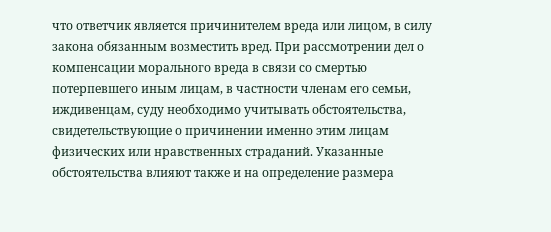что ответчик является причинителем вреда или лицом, в силу закона обязанным возместить вред. При рассмотрении дел о компенсации морального вреда в связи со смертью потерпевшего иным лицам, в частности членам его семьи, иждивенцам, суду необходимо учитывать обстоятельства, свидетельствующие о причинении именно этим лицам физических или нравственных страданий. Указанные обстоятельства влияют также и на определение размера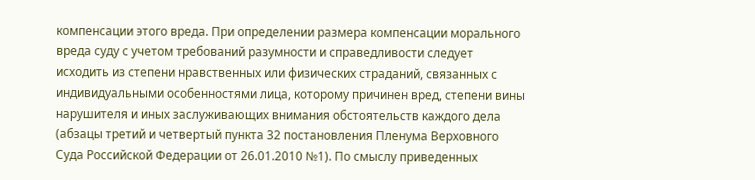компенсации этого вреда. При определении размера компенсации морального вреда суду с учетом требований разумности и справедливости следует исходить из степени нравственных или физических страданий, связанных с индивидуальными особенностями лица, которому причинен вред, степени вины нарушителя и иных заслуживающих внимания обстоятельств каждого дела (абзацы третий и четвертый пункта 32 постановления Пленума Верховного Суда Российской Федерации от 26.01.2010 №1). По смыслу приведенных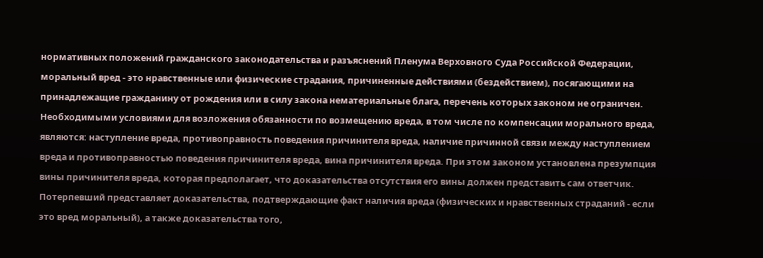нормативных положений гражданского законодательства и разъяснений Пленума Верховного Суда Российской Федерации, моральный вред - это нравственные или физические страдания, причиненные действиями (бездействием), посягающими на принадлежащие гражданину от рождения или в силу закона нематериальные блага, перечень которых законом не ограничен. Необходимыми условиями для возложения обязанности по возмещению вреда, в том числе по компенсации морального вреда, являются: наступление вреда, противоправность поведения причинителя вреда, наличие причинной связи между наступлением вреда и противоправностью поведения причинителя вреда, вина причинителя вреда. При этом законом установлена презумпция вины причинителя вреда, которая предполагает, что доказательства отсутствия его вины должен представить сам ответчик. Потерпевший представляет доказательства, подтверждающие факт наличия вреда (физических и нравственных страданий - если это вред моральный), а также доказательства того,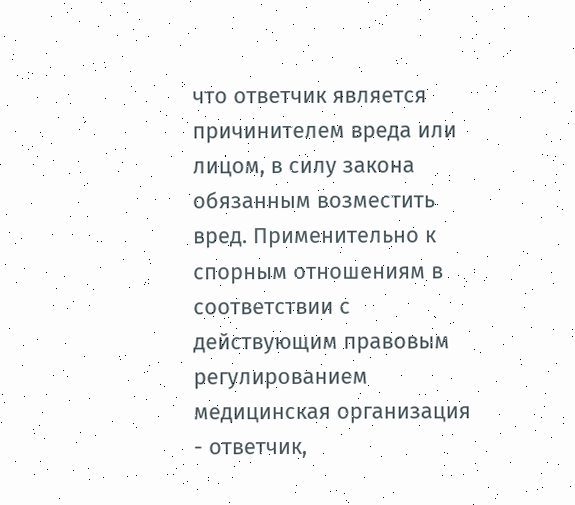что ответчик является причинителем вреда или лицом, в силу закона обязанным возместить вред. Применительно к спорным отношениям в соответствии с действующим правовым регулированием медицинская организация - ответчик,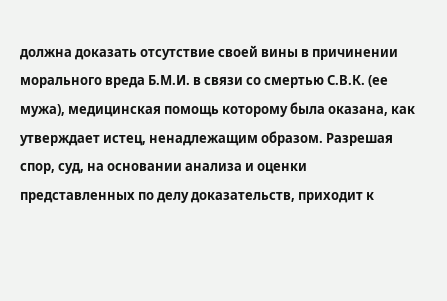должна доказать отсутствие своей вины в причинении морального вреда Б.М.И. в связи со смертью С.В.К. (ее мужа), медицинская помощь которому была оказана, как утверждает истец, ненадлежащим образом. Разрешая спор, суд, на основании анализа и оценки представленных по делу доказательств, приходит к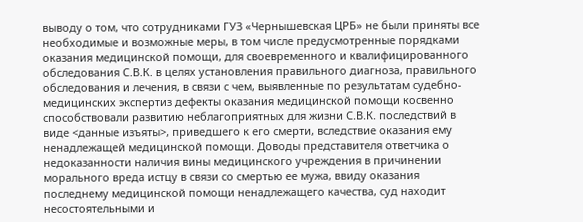выводу о том, что сотрудниками ГУЗ «Чернышевская ЦРБ» не были приняты все необходимые и возможные меры, в том числе предусмотренные порядками оказания медицинской помощи, для своевременного и квалифицированного обследования С.В.К. в целях установления правильного диагноза, правильного обследования и лечения, в связи с чем, выявленные по результатам судебно-медицинских экспертиз дефекты оказания медицинской помощи косвенно способствовали развитию неблагоприятных для жизни С.В.К. последствий в виде <данные изъяты>, приведшего к его смерти, вследствие оказания ему ненадлежащей медицинской помощи. Доводы представителя ответчика о недоказанности наличия вины медицинского учреждения в причинении морального вреда истцу в связи со смертью ее мужа, ввиду оказания последнему медицинской помощи ненадлежащего качества, суд находит несостоятельными и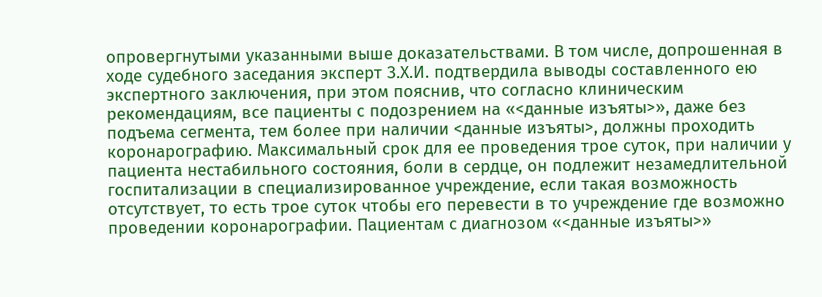опровергнутыми указанными выше доказательствами. В том числе, допрошенная в ходе судебного заседания эксперт З.Х.И. подтвердила выводы составленного ею экспертного заключения, при этом пояснив, что согласно клиническим рекомендациям, все пациенты с подозрением на «<данные изъяты>», даже без подъема сегмента, тем более при наличии <данные изъяты>, должны проходить коронарографию. Максимальный срок для ее проведения трое суток, при наличии у пациента нестабильного состояния, боли в сердце, он подлежит незамедлительной госпитализации в специализированное учреждение, если такая возможность отсутствует, то есть трое суток чтобы его перевести в то учреждение где возможно проведении коронарографии. Пациентам с диагнозом «<данные изъяты>»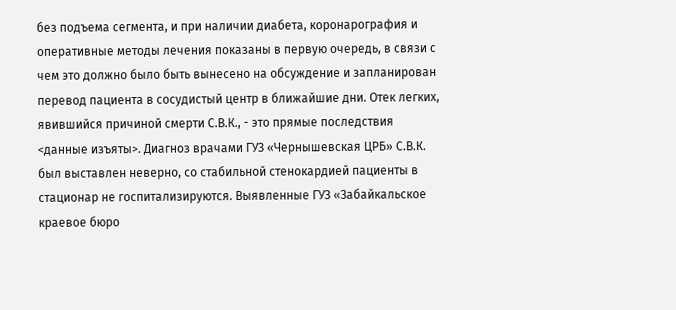без подъема сегмента, и при наличии диабета, коронарография и оперативные методы лечения показаны в первую очередь, в связи с чем это должно было быть вынесено на обсуждение и запланирован перевод пациента в сосудистый центр в ближайшие дни. Отек легких, явившийся причиной смерти С.В.К., - это прямые последствия <данные изъяты>. Диагноз врачами ГУЗ «Чернышевская ЦРБ» С.В.К. был выставлен неверно, со стабильной стенокардией пациенты в стационар не госпитализируются. Выявленные ГУЗ «Забайкальское краевое бюро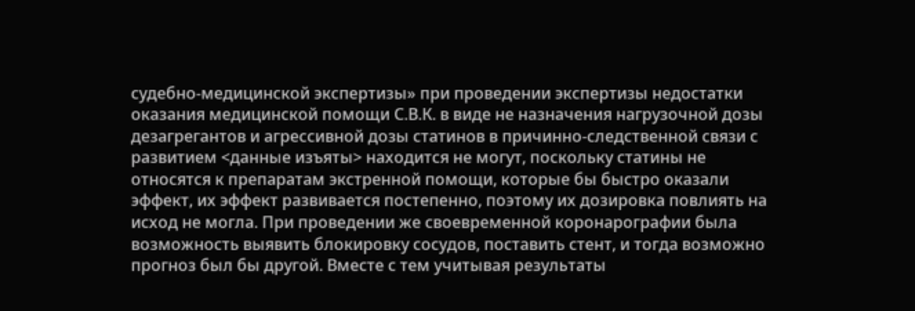судебно-медицинской экспертизы» при проведении экспертизы недостатки оказания медицинской помощи С.В.К. в виде не назначения нагрузочной дозы дезагрегантов и агрессивной дозы статинов в причинно-следственной связи с развитием <данные изъяты> находится не могут, поскольку статины не относятся к препаратам экстренной помощи, которые бы быстро оказали эффект, их эффект развивается постепенно, поэтому их дозировка повлиять на исход не могла. При проведении же своевременной коронарографии была возможность выявить блокировку сосудов, поставить стент, и тогда возможно прогноз был бы другой. Вместе с тем учитывая результаты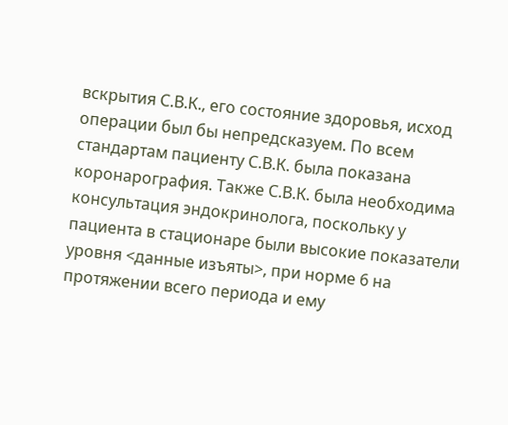вскрытия С.В.К., его состояние здоровья, исход операции был бы непредсказуем. По всем стандартам пациенту С.В.К. была показана коронарография. Также С.В.К. была необходима консультация эндокринолога, поскольку у пациента в стационаре были высокие показатели уровня <данные изъяты>, при норме 6 на протяжении всего периода и ему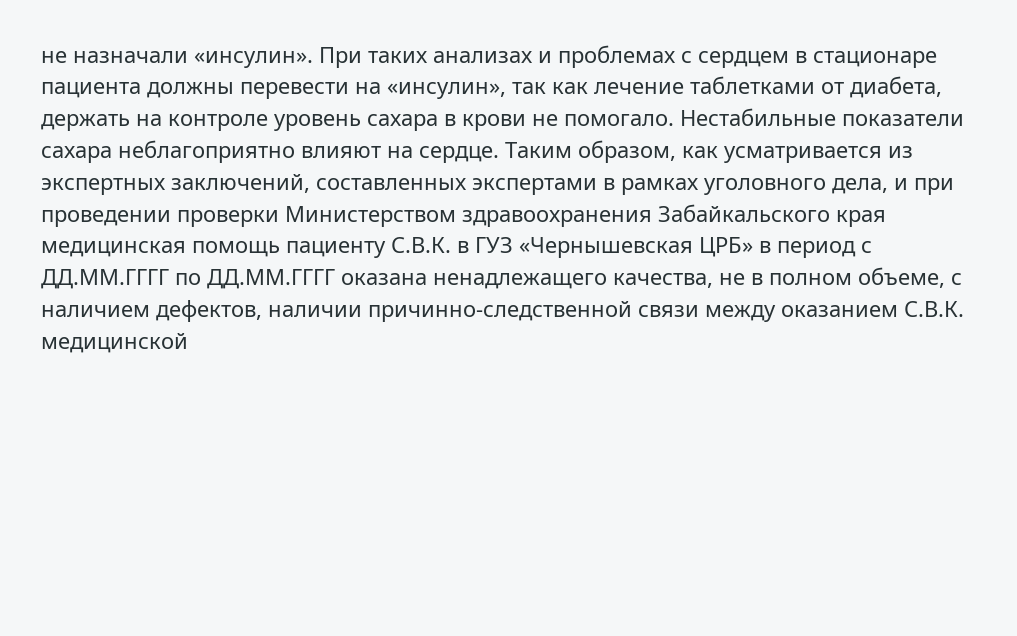не назначали «инсулин». При таких анализах и проблемах с сердцем в стационаре пациента должны перевести на «инсулин», так как лечение таблетками от диабета, держать на контроле уровень сахара в крови не помогало. Нестабильные показатели сахара неблагоприятно влияют на сердце. Таким образом, как усматривается из экспертных заключений, составленных экспертами в рамках уголовного дела, и при проведении проверки Министерством здравоохранения Забайкальского края медицинская помощь пациенту С.В.К. в ГУЗ «Чернышевская ЦРБ» в период с ДД.ММ.ГГГГ по ДД.ММ.ГГГГ оказана ненадлежащего качества, не в полном объеме, с наличием дефектов, наличии причинно-следственной связи между оказанием С.В.К. медицинской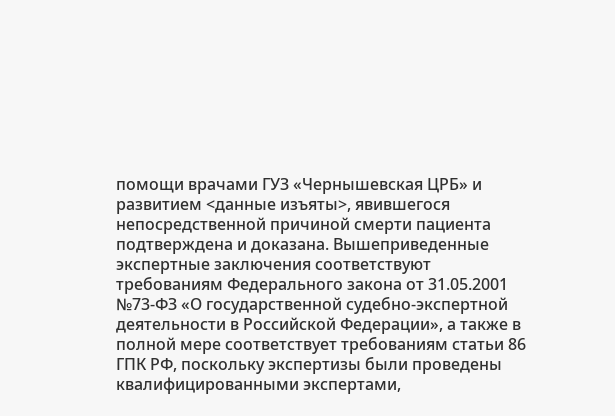помощи врачами ГУЗ «Чернышевская ЦРБ» и развитием <данные изъяты>, явившегося непосредственной причиной смерти пациента подтверждена и доказана. Вышеприведенные экспертные заключения соответствуют требованиям Федерального закона от 31.05.2001 №73-ФЗ «О государственной судебно-экспертной деятельности в Российской Федерации», а также в полной мере соответствует требованиям статьи 86 ГПК РФ, поскольку экспертизы были проведены квалифицированными экспертами,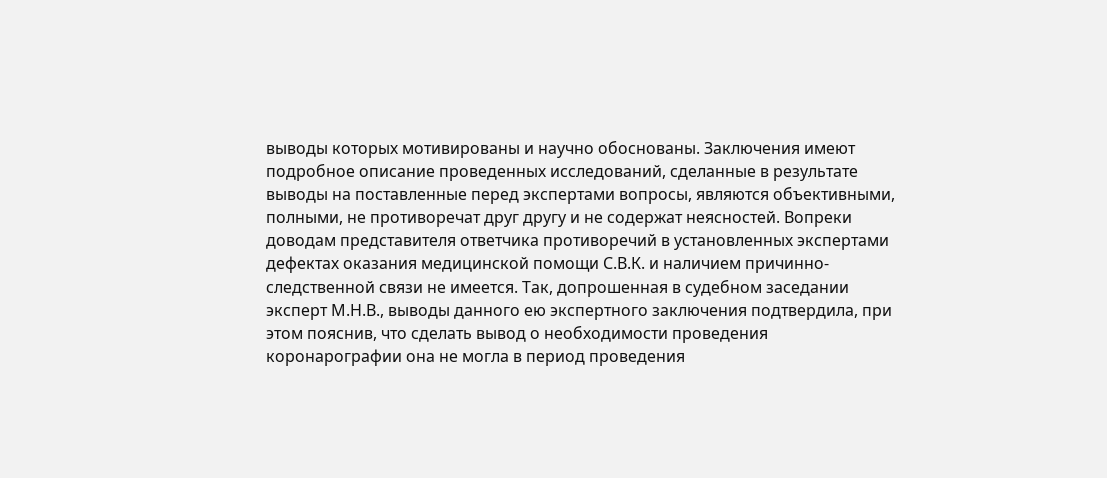выводы которых мотивированы и научно обоснованы. Заключения имеют подробное описание проведенных исследований, сделанные в результате выводы на поставленные перед экспертами вопросы, являются объективными, полными, не противоречат друг другу и не содержат неясностей. Вопреки доводам представителя ответчика противоречий в установленных экспертами дефектах оказания медицинской помощи С.В.К. и наличием причинно-следственной связи не имеется. Так, допрошенная в судебном заседании эксперт М.Н.В., выводы данного ею экспертного заключения подтвердила, при этом пояснив, что сделать вывод о необходимости проведения коронарографии она не могла в период проведения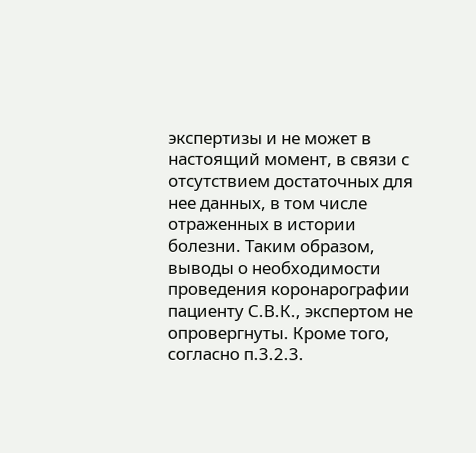экспертизы и не может в настоящий момент, в связи с отсутствием достаточных для нее данных, в том числе отраженных в истории болезни. Таким образом, выводы о необходимости проведения коронарографии пациенту С.В.К., экспертом не опровергнуты. Кроме того, согласно п.3.2.3.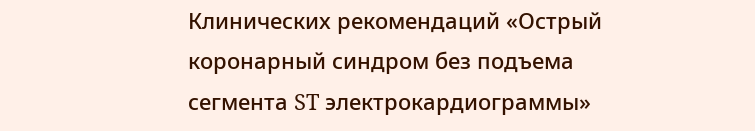Клинических рекомендаций «Острый коронарный синдром без подъема сегмента ST электрокардиограммы»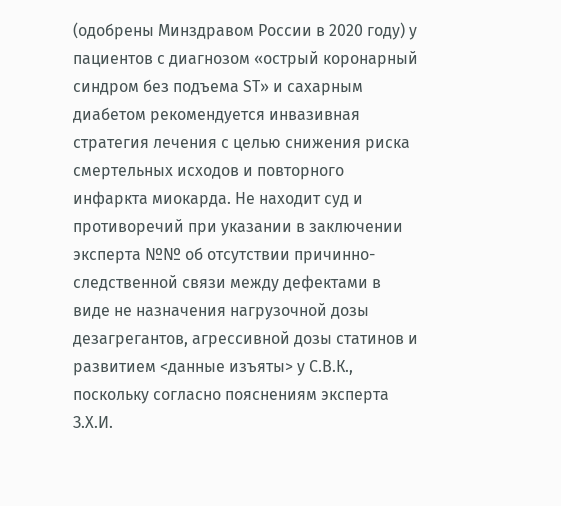(одобрены Минздравом России в 2020 году) у пациентов с диагнозом «острый коронарный синдром без подъема ST» и сахарным диабетом рекомендуется инвазивная стратегия лечения с целью снижения риска смертельных исходов и повторного инфаркта миокарда. Не находит суд и противоречий при указании в заключении эксперта №№ об отсутствии причинно-следственной связи между дефектами в виде не назначения нагрузочной дозы дезагрегантов, агрессивной дозы статинов и развитием <данные изъяты> у С.В.К., поскольку согласно пояснениям эксперта З.Х.И.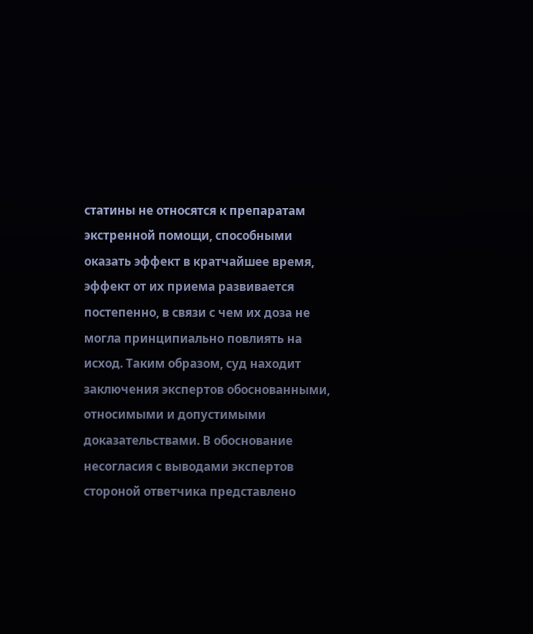статины не относятся к препаратам экстренной помощи, способными оказать эффект в кратчайшее время, эффект от их приема развивается постепенно, в связи с чем их доза не могла принципиально повлиять на исход. Таким образом, суд находит заключения экспертов обоснованными, относимыми и допустимыми доказательствами. В обоснование несогласия с выводами экспертов стороной ответчика представлено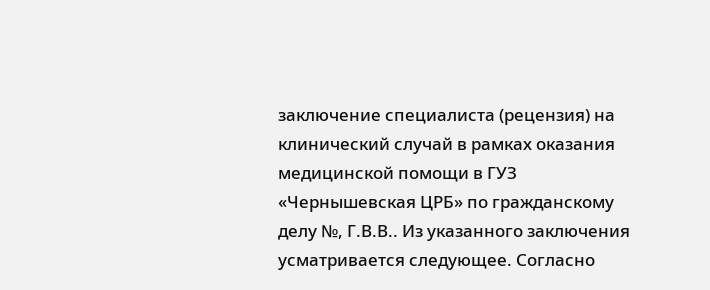заключение специалиста (рецензия) на клинический случай в рамках оказания медицинской помощи в ГУЗ «Чернышевская ЦРБ» по гражданскому делу №, Г.В.В.. Из указанного заключения усматривается следующее. Согласно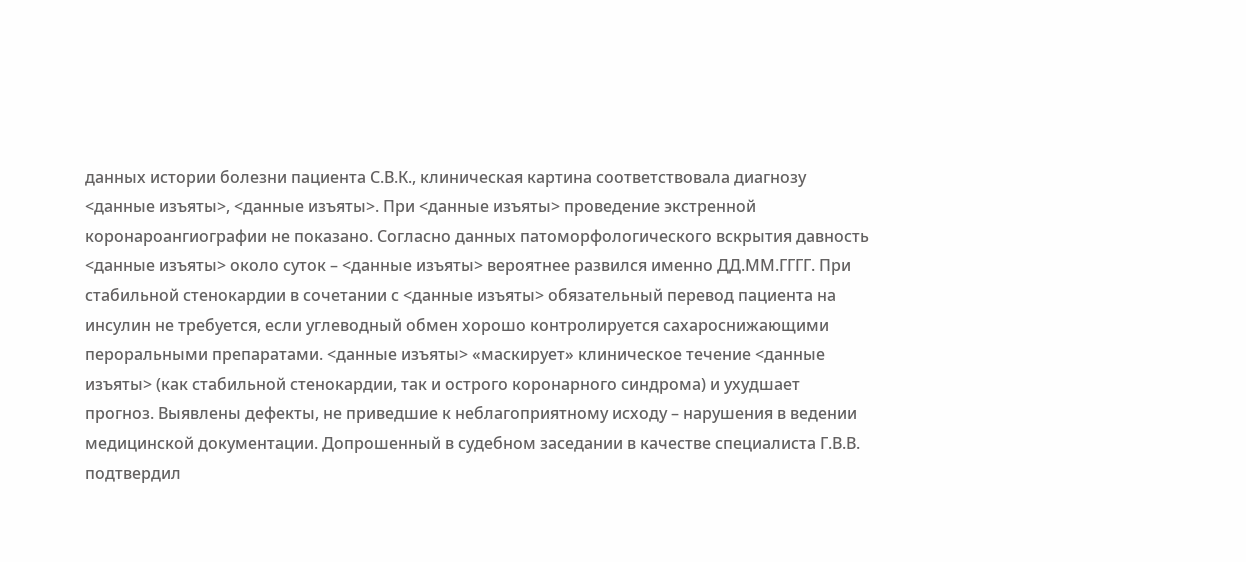данных истории болезни пациента С.В.К., клиническая картина соответствовала диагнозу <данные изъяты>, <данные изъяты>. При <данные изъяты> проведение экстренной коронароангиографии не показано. Согласно данных патоморфологического вскрытия давность <данные изъяты> около суток – <данные изъяты> вероятнее развился именно ДД.ММ.ГГГГ. При стабильной стенокардии в сочетании с <данные изъяты> обязательный перевод пациента на инсулин не требуется, если углеводный обмен хорошо контролируется сахароснижающими пероральными препаратами. <данные изъяты> «маскирует» клиническое течение <данные изъяты> (как стабильной стенокардии, так и острого коронарного синдрома) и ухудшает прогноз. Выявлены дефекты, не приведшие к неблагоприятному исходу – нарушения в ведении медицинской документации. Допрошенный в судебном заседании в качестве специалиста Г.В.В. подтвердил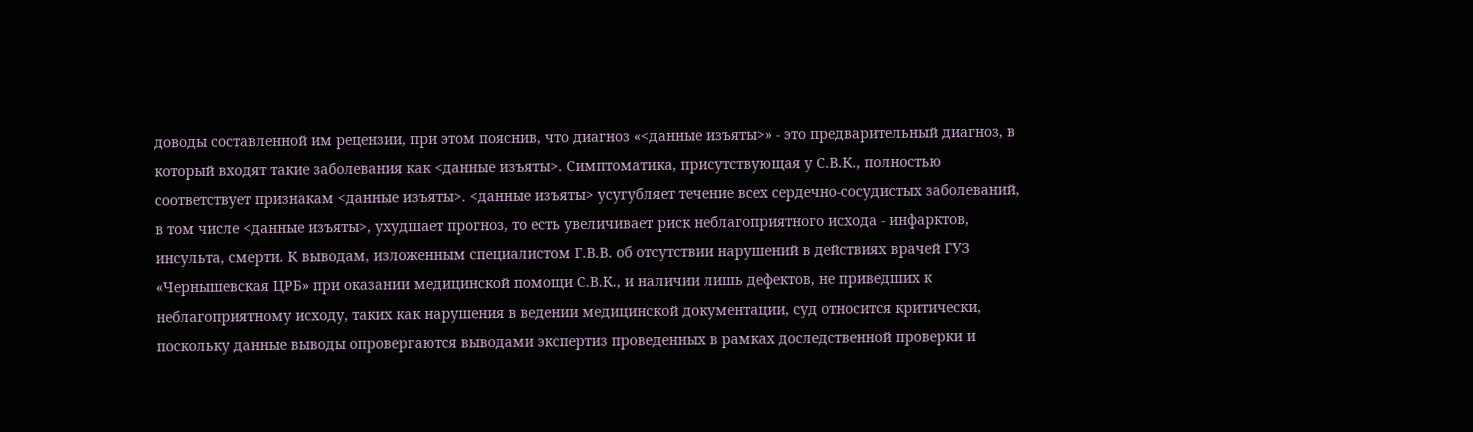доводы составленной им рецензии, при этом пояснив, что диагноз «<данные изъяты>» - это предварительный диагноз, в который входят такие заболевания как <данные изъяты>. Симптоматика, присутствующая у С.В.К., полностью соответствует признакам <данные изъяты>. <данные изъяты> усугубляет течение всех сердечно-сосудистых заболеваний, в том числе <данные изъяты>, ухудшает прогноз, то есть увеличивает риск неблагоприятного исхода - инфарктов, инсульта, смерти. К выводам, изложенным специалистом Г.В.В. об отсутствии нарушений в действиях врачей ГУЗ «Чернышевская ЦРБ» при оказании медицинской помощи С.В.К., и наличии лишь дефектов, не приведших к неблагоприятному исходу, таких как нарушения в ведении медицинской документации, суд относится критически, поскольку данные выводы опровергаются выводами экспертиз проведенных в рамках доследственной проверки и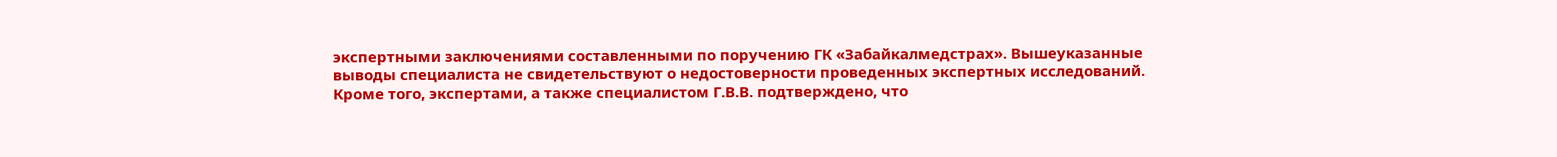экспертными заключениями составленными по поручению ГК «Забайкалмедстрах». Вышеуказанные выводы специалиста не свидетельствуют о недостоверности проведенных экспертных исследований. Кроме того, экспертами, а также специалистом Г.В.В. подтверждено, что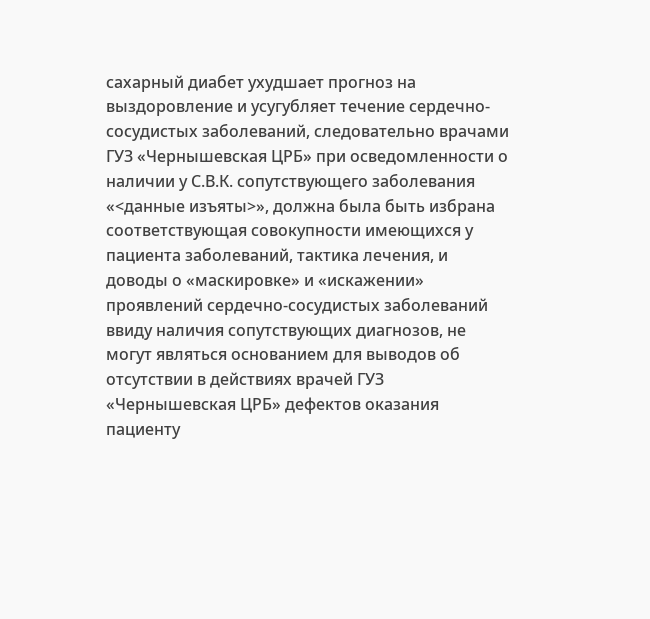сахарный диабет ухудшает прогноз на выздоровление и усугубляет течение сердечно-сосудистых заболеваний, следовательно врачами ГУЗ «Чернышевская ЦРБ» при осведомленности о наличии у С.В.К. сопутствующего заболевания «<данные изъяты>», должна была быть избрана соответствующая совокупности имеющихся у пациента заболеваний, тактика лечения, и доводы о «маскировке» и «искажении» проявлений сердечно-сосудистых заболеваний ввиду наличия сопутствующих диагнозов, не могут являться основанием для выводов об отсутствии в действиях врачей ГУЗ «Чернышевская ЦРБ» дефектов оказания пациенту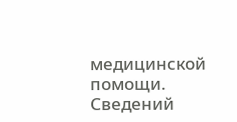медицинской помощи. Сведений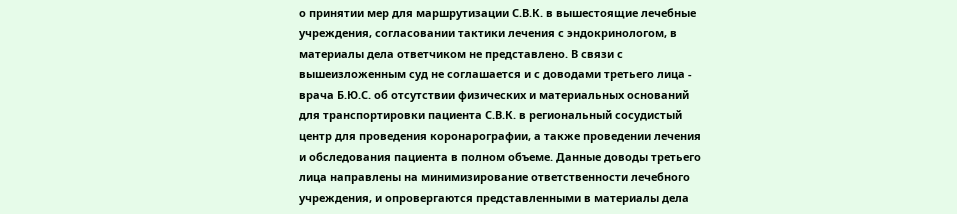о принятии мер для маршрутизации С.В.К. в вышестоящие лечебные учреждения, согласовании тактики лечения с эндокринологом, в материалы дела ответчиком не представлено. В связи с вышеизложенным суд не соглашается и с доводами третьего лица - врача Б.Ю.С. об отсутствии физических и материальных оснований для транспортировки пациента С.В.К. в региональный сосудистый центр для проведения коронарографии, а также проведении лечения и обследования пациента в полном объеме. Данные доводы третьего лица направлены на минимизирование ответственности лечебного учреждения, и опровергаются представленными в материалы дела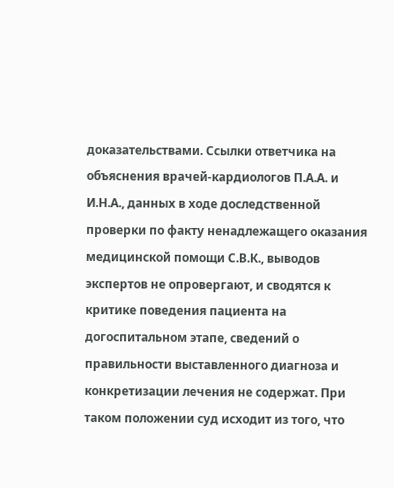доказательствами. Ссылки ответчика на объяснения врачей-кардиологов П.А.А. и И.Н.А., данных в ходе доследственной проверки по факту ненадлежащего оказания медицинской помощи С.В.К., выводов экспертов не опровергают, и сводятся к критике поведения пациента на догоспитальном этапе, сведений о правильности выставленного диагноза и конкретизации лечения не содержат. При таком положении суд исходит из того, что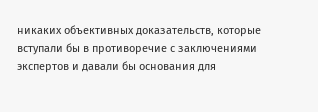никаких объективных доказательств, которые вступали бы в противоречие с заключениями экспертов и давали бы основания для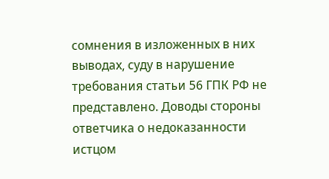сомнения в изложенных в них выводах, суду в нарушение требования статьи 56 ГПК РФ не представлено. Доводы стороны ответчика о недоказанности истцом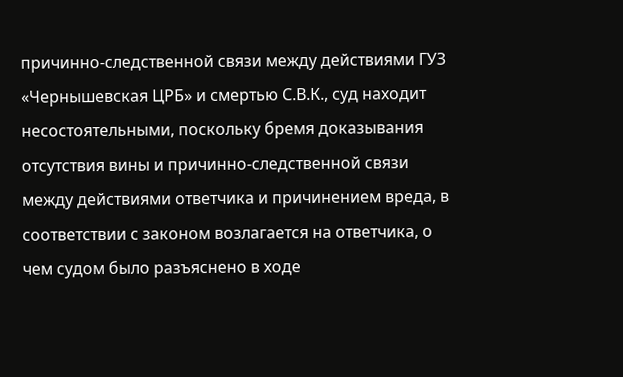причинно-следственной связи между действиями ГУЗ «Чернышевская ЦРБ» и смертью С.В.К., суд находит несостоятельными, поскольку бремя доказывания отсутствия вины и причинно-следственной связи между действиями ответчика и причинением вреда, в соответствии с законом возлагается на ответчика, о чем судом было разъяснено в ходе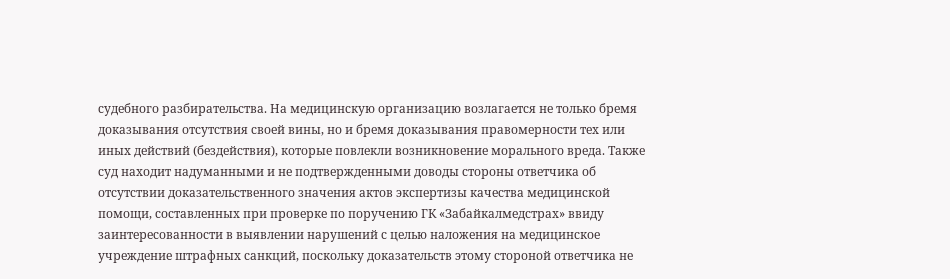судебного разбирательства. На медицинскую организацию возлагается не только бремя доказывания отсутствия своей вины, но и бремя доказывания правомерности тех или иных действий (бездействия), которые повлекли возникновение морального вреда. Также суд находит надуманными и не подтвержденными доводы стороны ответчика об отсутствии доказательственного значения актов экспертизы качества медицинской помощи, составленных при проверке по поручению ГК «Забайкалмедстрах» ввиду заинтересованности в выявлении нарушений с целью наложения на медицинское учреждение штрафных санкций, поскольку доказательств этому стороной ответчика не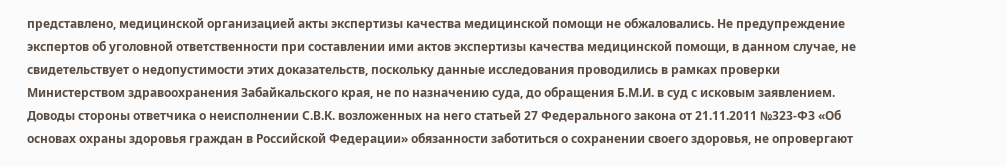представлено, медицинской организацией акты экспертизы качества медицинской помощи не обжаловались. Не предупреждение экспертов об уголовной ответственности при составлении ими актов экспертизы качества медицинской помощи, в данном случае, не свидетельствует о недопустимости этих доказательств, поскольку данные исследования проводились в рамках проверки Министерством здравоохранения Забайкальского края, не по назначению суда, до обращения Б.М.И. в суд с исковым заявлением. Доводы стороны ответчика о неисполнении С.В.К. возложенных на него статьей 27 Федерального закона от 21.11.2011 №323-ФЗ «Об основах охраны здоровья граждан в Российской Федерации» обязанности заботиться о сохранении своего здоровья, не опровергают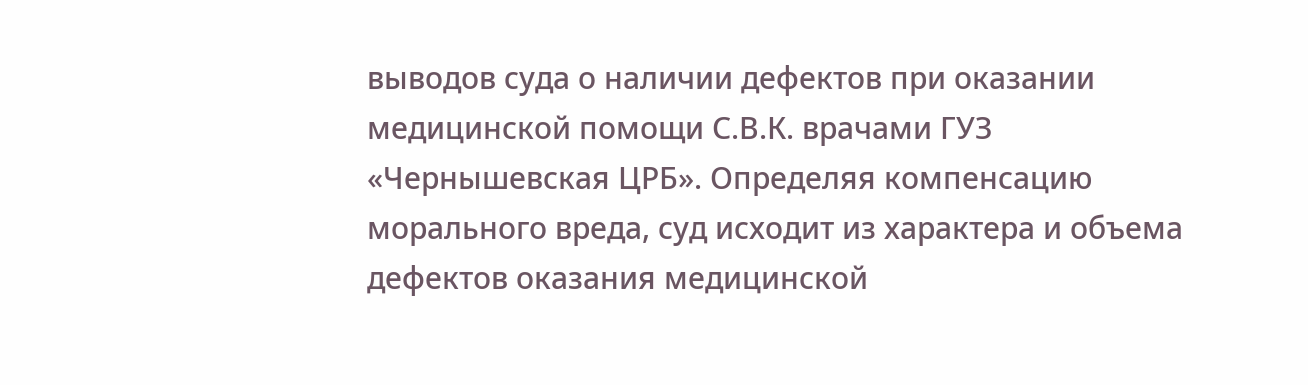выводов суда о наличии дефектов при оказании медицинской помощи С.В.К. врачами ГУЗ «Чернышевская ЦРБ». Определяя компенсацию морального вреда, суд исходит из характера и объема дефектов оказания медицинской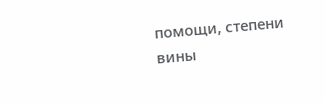помощи, степени вины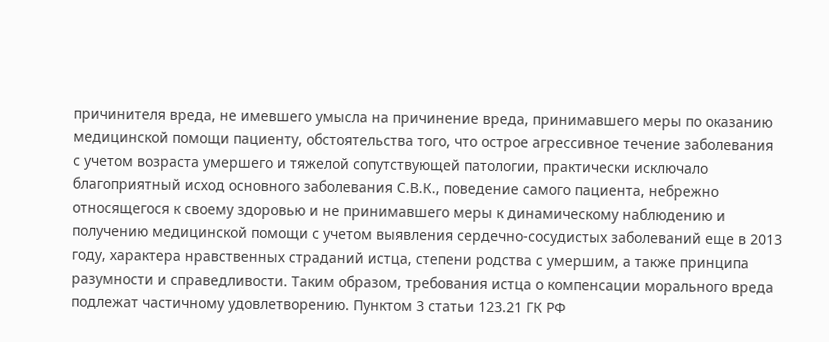причинителя вреда, не имевшего умысла на причинение вреда, принимавшего меры по оказанию медицинской помощи пациенту, обстоятельства того, что острое агрессивное течение заболевания с учетом возраста умершего и тяжелой сопутствующей патологии, практически исключало благоприятный исход основного заболевания С.В.К., поведение самого пациента, небрежно относящегося к своему здоровью и не принимавшего меры к динамическому наблюдению и получению медицинской помощи с учетом выявления сердечно-сосудистых заболеваний еще в 2013 году, характера нравственных страданий истца, степени родства с умершим, а также принципа разумности и справедливости. Таким образом, требования истца о компенсации морального вреда подлежат частичному удовлетворению. Пунктом 3 статьи 123.21 ГК РФ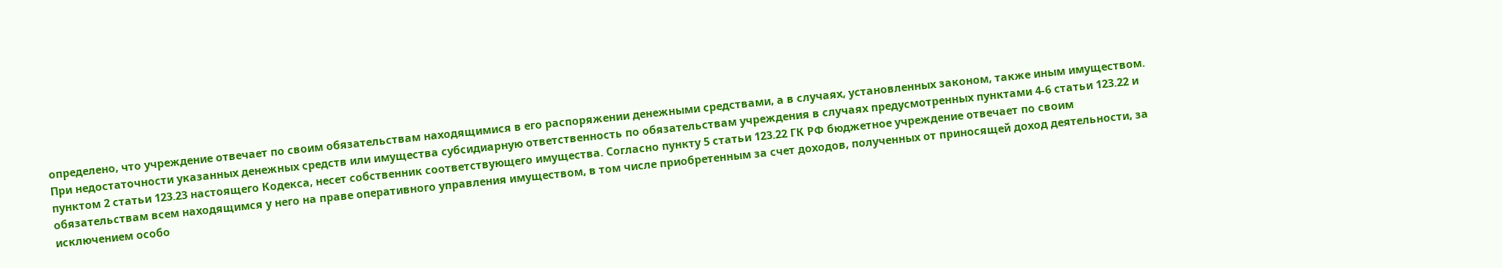определено, что учреждение отвечает по своим обязательствам находящимися в его распоряжении денежными средствами, а в случаях, установленных законом, также иным имуществом. При недостаточности указанных денежных средств или имущества субсидиарную ответственность по обязательствам учреждения в случаях предусмотренных пунктами 4-6 статьи 123.22 и пунктом 2 статьи 123.23 настоящего Кодекса, несет собственник соответствующего имущества. Согласно пункту 5 статьи 123.22 ГК РФ бюджетное учреждение отвечает по своим обязательствам всем находящимся у него на праве оперативного управления имуществом, в том числе приобретенным за счет доходов, полученных от приносящей доход деятельности, за исключением особо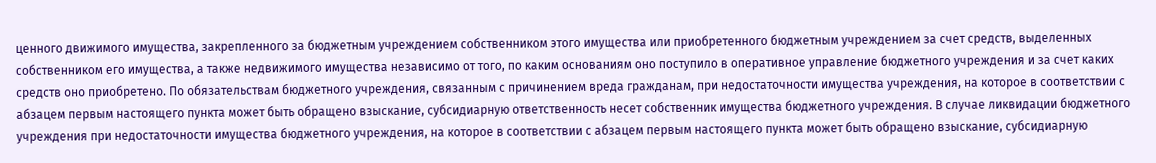ценного движимого имущества, закрепленного за бюджетным учреждением собственником этого имущества или приобретенного бюджетным учреждением за счет средств, выделенных собственником его имущества, а также недвижимого имущества независимо от того, по каким основаниям оно поступило в оперативное управление бюджетного учреждения и за счет каких средств оно приобретено. По обязательствам бюджетного учреждения, связанным с причинением вреда гражданам, при недостаточности имущества учреждения, на которое в соответствии с абзацем первым настоящего пункта может быть обращено взыскание, субсидиарную ответственность несет собственник имущества бюджетного учреждения. В случае ликвидации бюджетного учреждения при недостаточности имущества бюджетного учреждения, на которое в соответствии с абзацем первым настоящего пункта может быть обращено взыскание, субсидиарную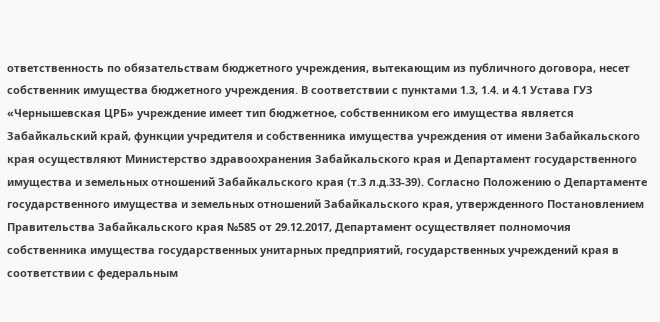ответственность по обязательствам бюджетного учреждения, вытекающим из публичного договора, несет собственник имущества бюджетного учреждения. В соответствии с пунктами 1.3, 1.4. и 4.1 Устава ГУЗ «Чернышевская ЦРБ» учреждение имеет тип бюджетное, собственником его имущества является Забайкальский край, функции учредителя и собственника имущества учреждения от имени Забайкальского края осуществляют Министерство здравоохранения Забайкальского края и Департамент государственного имущества и земельных отношений Забайкальского края (т.3 л.д.33-39). Согласно Положению о Департаменте государственного имущества и земельных отношений Забайкальского края, утвержденного Постановлением Правительства Забайкальского края №585 от 29.12.2017, Департамент осуществляет полномочия собственника имущества государственных унитарных предприятий, государственных учреждений края в соответствии с федеральным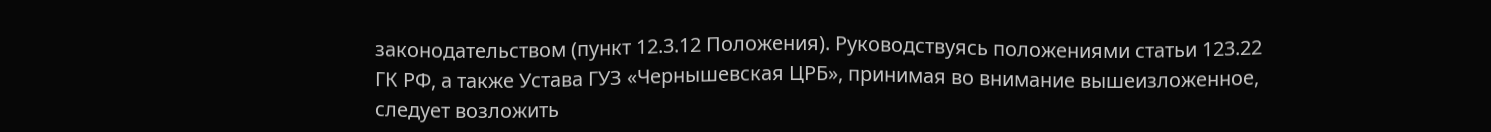законодательством (пункт 12.3.12 Положения). Руководствуясь положениями статьи 123.22 ГК РФ, а также Устава ГУЗ «Чернышевская ЦРБ», принимая во внимание вышеизложенное, следует возложить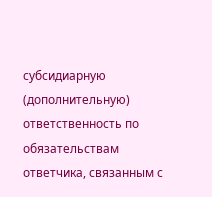субсидиарную (дополнительную) ответственность по обязательствам ответчика, связанным с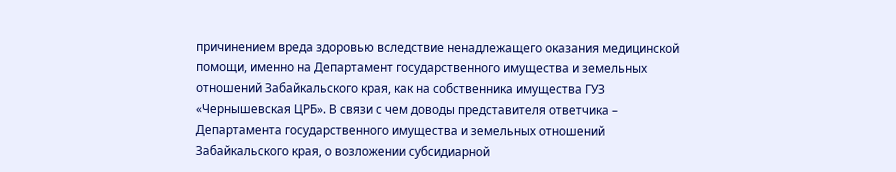причинением вреда здоровью вследствие ненадлежащего оказания медицинской помощи, именно на Департамент государственного имущества и земельных отношений Забайкальского края, как на собственника имущества ГУЗ «Чернышевская ЦРБ». В связи с чем доводы представителя ответчика – Департамента государственного имущества и земельных отношений Забайкальского края, о возложении субсидиарной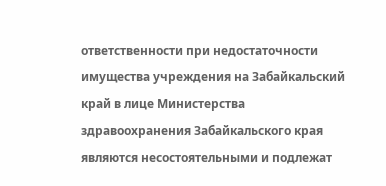ответственности при недостаточности имущества учреждения на Забайкальский край в лице Министерства здравоохранения Забайкальского края являются несостоятельными и подлежат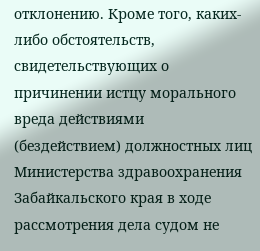отклонению. Кроме того, каких-либо обстоятельств, свидетельствующих о причинении истцу морального вреда действиями (бездействием) должностных лиц Министерства здравоохранения Забайкальского края в ходе рассмотрения дела судом не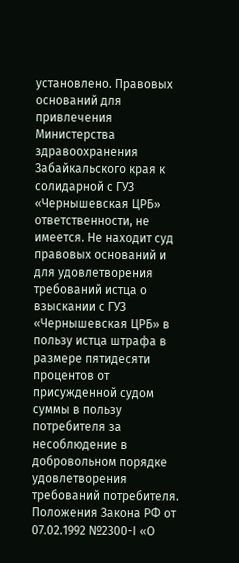установлено. Правовых оснований для привлечения Министерства здравоохранения Забайкальского края к солидарной с ГУЗ «Чернышевская ЦРБ» ответственности, не имеется. Не находит суд правовых оснований и для удовлетворения требований истца о взыскании с ГУЗ «Чернышевская ЦРБ» в пользу истца штрафа в размере пятидесяти процентов от присужденной судом суммы в пользу потребителя за несоблюдение в добровольном порядке удовлетворения требований потребителя. Положения Закона РФ от 07.02.1992 №2300-I «О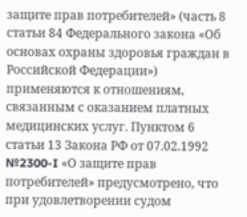защите прав потребителей» (часть 8 статьи 84 Федерального закона «Об основах охраны здоровья граждан в Российской Федерации») применяются к отношениям, связанным с оказанием платных медицинских услуг. Пунктом 6 статьи 13 Закона РФ от 07.02.1992 №2300-I «О защите прав потребителей» предусмотрено, что при удовлетворении судом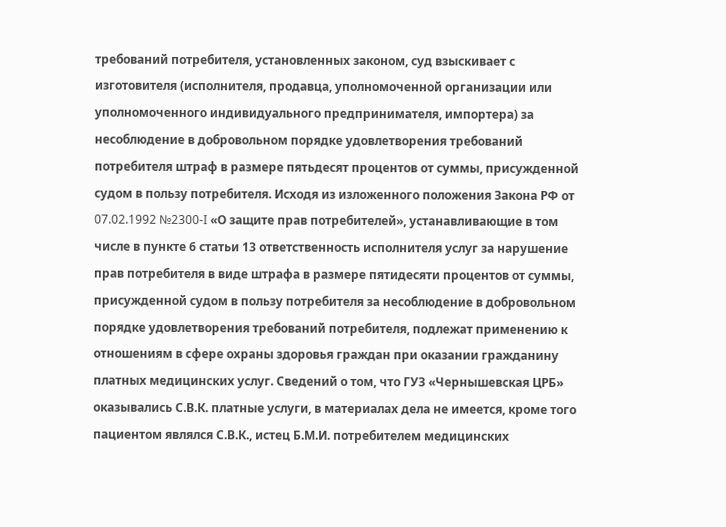требований потребителя, установленных законом, суд взыскивает с изготовителя (исполнителя, продавца, уполномоченной организации или уполномоченного индивидуального предпринимателя, импортера) за несоблюдение в добровольном порядке удовлетворения требований потребителя штраф в размере пятьдесят процентов от суммы, присужденной судом в пользу потребителя. Исходя из изложенного положения Закона РФ от 07.02.1992 №2300-I «О защите прав потребителей», устанавливающие в том числе в пункте 6 статьи 13 ответственность исполнителя услуг за нарушение прав потребителя в виде штрафа в размере пятидесяти процентов от суммы, присужденной судом в пользу потребителя за несоблюдение в добровольном порядке удовлетворения требований потребителя, подлежат применению к отношениям в сфере охраны здоровья граждан при оказании гражданину платных медицинских услуг. Сведений о том, что ГУЗ «Чернышевская ЦРБ» оказывались С.В.К. платные услуги, в материалах дела не имеется, кроме того пациентом являлся С.В.К., истец Б.М.И. потребителем медицинских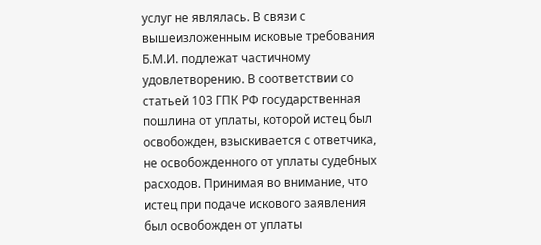услуг не являлась. В связи с вышеизложенным исковые требования Б.М.И. подлежат частичному удовлетворению. В соответствии со статьей 103 ГПК РФ государственная пошлина от уплаты, которой истец был освобожден, взыскивается с ответчика, не освобожденного от уплаты судебных расходов. Принимая во внимание, что истец при подаче искового заявления был освобожден от уплаты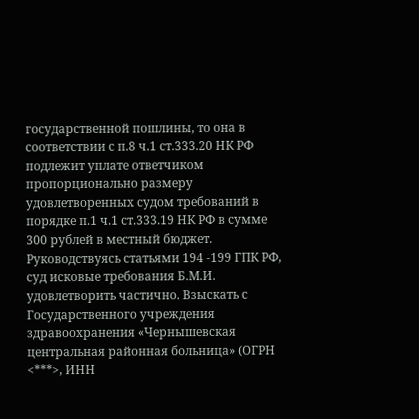государственной пошлины, то она в соответствии с п.8 ч.1 ст.333.20 НК РФ подлежит уплате ответчиком пропорционально размеру удовлетворенных судом требований в порядке п.1 ч.1 ст.333.19 НК РФ в сумме 300 рублей в местный бюджет. Руководствуясь статьями 194 -199 ГПК РФ, суд исковые требования Б.М.И. удовлетворить частично. Взыскать с Государственного учреждения здравоохранения «Чернышевская центральная районная больница» (ОГРН <***>, ИНН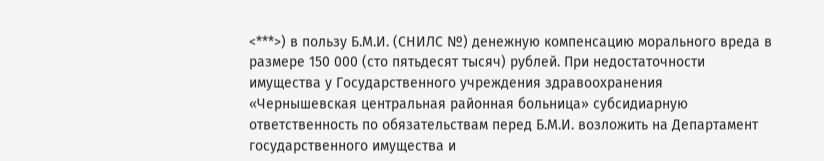<***>) в пользу Б.М.И. (СНИЛС №) денежную компенсацию морального вреда в размере 150 000 (сто пятьдесят тысяч) рублей. При недостаточности имущества у Государственного учреждения здравоохранения «Чернышевская центральная районная больница» субсидиарную ответственность по обязательствам перед Б.М.И. возложить на Департамент государственного имущества и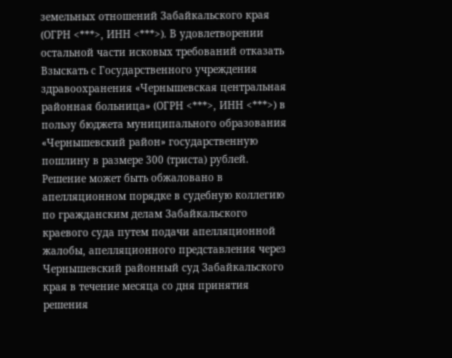земельных отношений Забайкальского края (ОГРН <***>, ИНН <***>). В удовлетворении остальной части исковых требований отказать Взыскать с Государственного учреждения здравоохранения «Чернышевская центральная районная больница» (ОГРН <***>, ИНН <***>) в пользу бюджета муниципального образования «Чернышевский район» государственную пошлину в размере 300 (триста) рублей. Решение может быть обжаловано в апелляционном порядке в судебную коллегию по гражданским делам Забайкальского краевого суда путем подачи апелляционной жалобы, апелляционного представления через Чернышевский районный суд Забайкальского края в течение месяца со дня принятия решения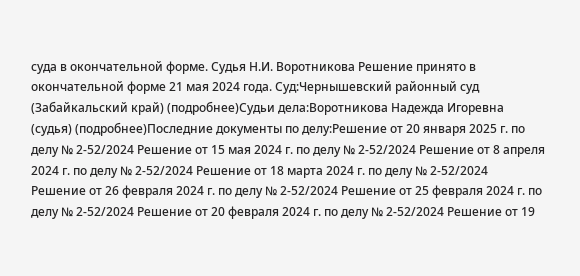суда в окончательной форме. Судья Н.И. Воротникова Решение принято в окончательной форме 21 мая 2024 года. Суд:Чернышевский районный суд (Забайкальский край) (подробнее)Судьи дела:Воротникова Надежда Игоревна (судья) (подробнее)Последние документы по делу:Решение от 20 января 2025 г. по делу № 2-52/2024 Решение от 15 мая 2024 г. по делу № 2-52/2024 Решение от 8 апреля 2024 г. по делу № 2-52/2024 Решение от 18 марта 2024 г. по делу № 2-52/2024 Решение от 26 февраля 2024 г. по делу № 2-52/2024 Решение от 25 февраля 2024 г. по делу № 2-52/2024 Решение от 20 февраля 2024 г. по делу № 2-52/2024 Решение от 19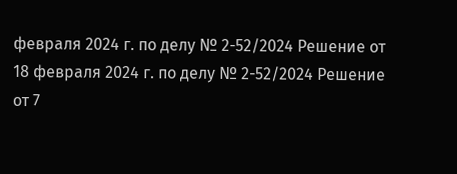февраля 2024 г. по делу № 2-52/2024 Решение от 18 февраля 2024 г. по делу № 2-52/2024 Решение от 7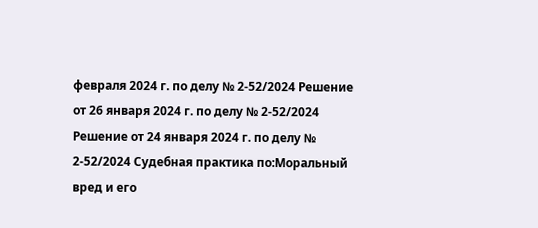февраля 2024 г. по делу № 2-52/2024 Решение от 26 января 2024 г. по делу № 2-52/2024 Решение от 24 января 2024 г. по делу № 2-52/2024 Судебная практика по:Моральный вред и его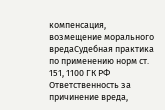компенсация, возмещение морального вредаСудебная практика по применению норм ст. 151, 1100 ГК РФ Ответственность за причинение вреда,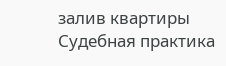залив квартиры Судебная практика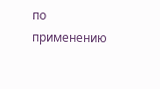по применению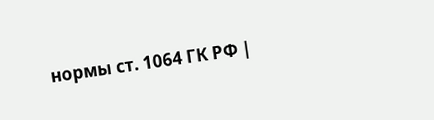нормы ст. 1064 ГК РФ |